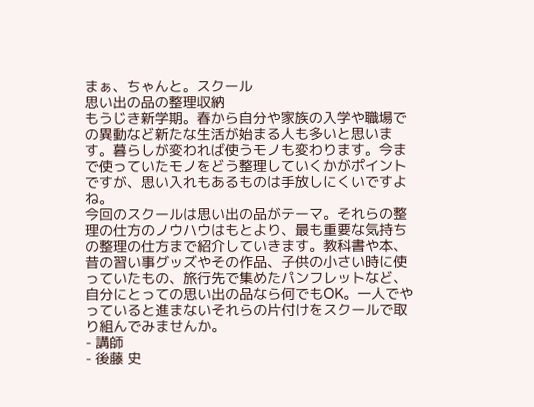まぁ、ちゃんと。スクール
思い出の品の整理収納
もうじき新学期。春から自分や家族の入学や職場での異動など新たな生活が始まる人も多いと思います。暮らしが変われば使うモノも変わります。今まで使っていたモノをどう整理していくかがポイントですが、思い入れもあるものは手放しにくいですよね。
今回のスクールは思い出の品がテーマ。それらの整理の仕方のノウハウはもとより、最も重要な気持ちの整理の仕方まで紹介していきます。教科書や本、昔の習い事グッズやその作品、子供の小さい時に使っていたもの、旅行先で集めたパンフレットなど、自分にとっての思い出の品なら何でもOK。一人でやっていると進まないそれらの片付けをスクールで取り組んでみませんか。
- 講師
- 後藤 史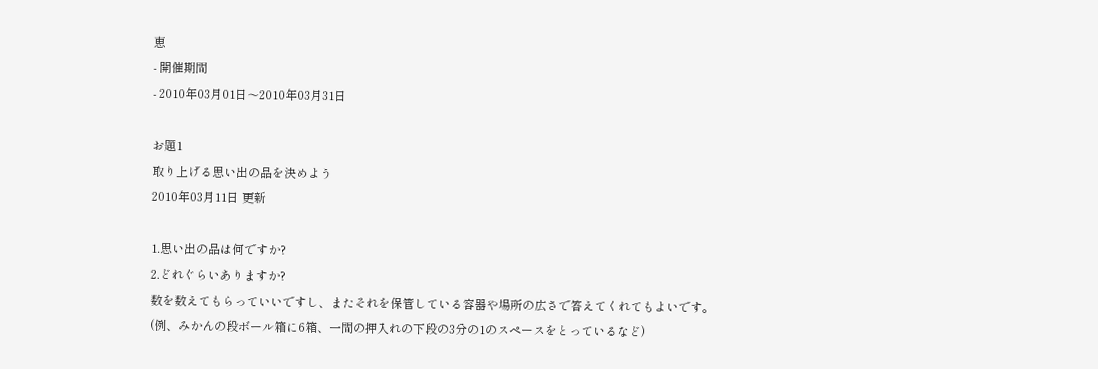恵
- 開催期間
- 2010年03月01日〜2010年03月31日

お題1
取り上げる思い出の品を決めよう
2010年03月11日 更新

1.思い出の品は何ですか?
2.どれぐらいありますか?
数を数えてもらっていいですし、またそれを保管している容器や場所の広さで答えてくれてもよいです。
(例、みかんの段ボール箱に6箱、一間の押入れの下段の3分の1のスペースをとっているなど)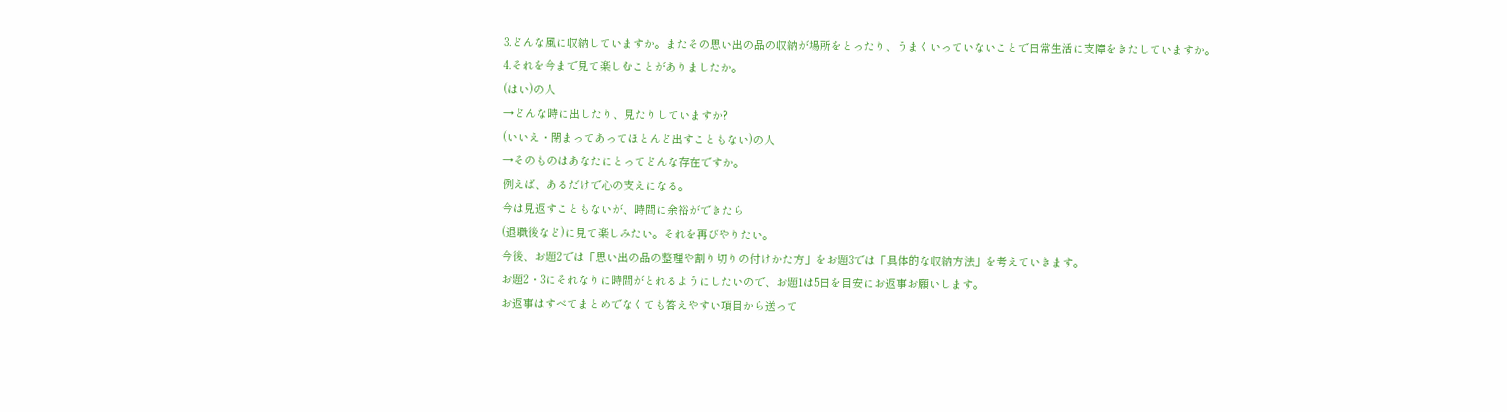3.どんな風に収納していますか。またその思い出の品の収納が場所をとったり、うまくいっていないことで日常生活に支障をきたしていますか。
4.それを今まで見て楽しむことがありましたか。
(はい)の人
→どんな時に出したり、見たりしていますか?
(いいえ・閉まってあってほとんど出すこともない)の人
→そのものはあなたにとってどんな存在ですか。
例えば、あるだけで心の支えになる。
今は見返すこともないが、時間に余裕ができたら
(退職後など)に見て楽しみたい。それを再びやりたい。
今後、お題2では「思い出の品の整理や割り切りの付けかた方」をお題3では「具体的な収納方法」を考えていきます。
お題2・3にそれなりに時間がとれるようにしたいので、お題1は5日を目安にお返事お願いします。
お返事はすべてまとめでなくても答えやすい項目から送って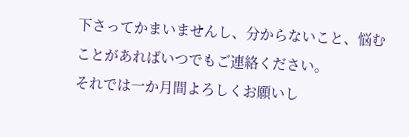下さってかまいませんし、分からないこと、悩むことがあればいつでもご連絡ください。
それでは一か月間よろしくお願いし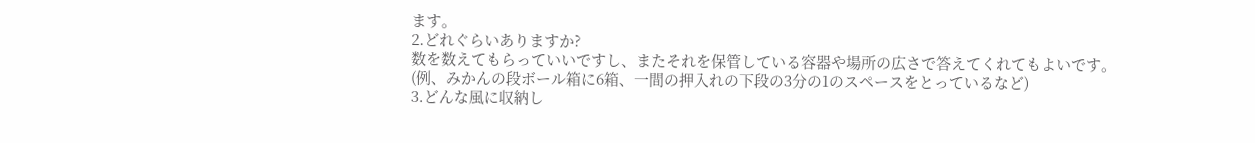ます。
2.どれぐらいありますか?
数を数えてもらっていいですし、またそれを保管している容器や場所の広さで答えてくれてもよいです。
(例、みかんの段ボール箱に6箱、一間の押入れの下段の3分の1のスペースをとっているなど)
3.どんな風に収納し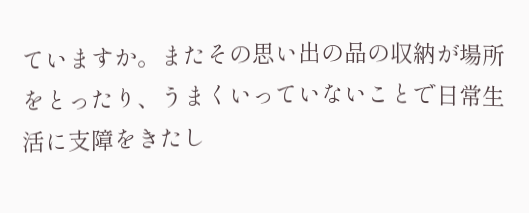ていますか。またその思い出の品の収納が場所をとったり、うまくいっていないことで日常生活に支障をきたし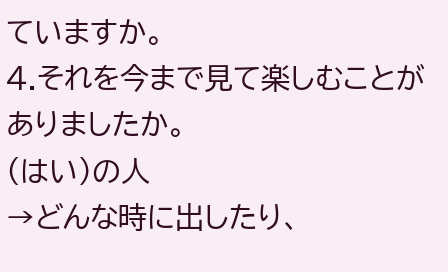ていますか。
4.それを今まで見て楽しむことがありましたか。
(はい)の人
→どんな時に出したり、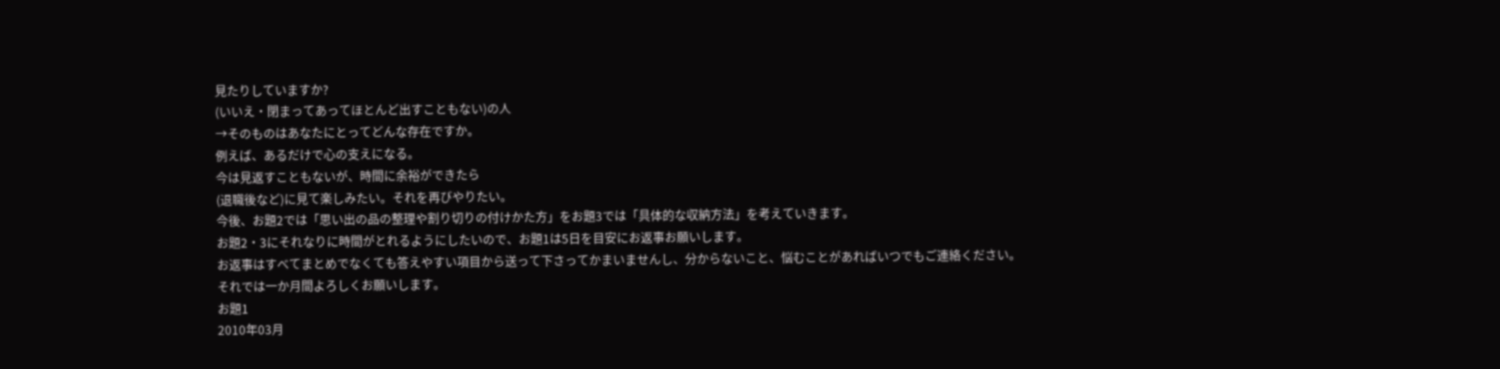見たりしていますか?
(いいえ・閉まってあってほとんど出すこともない)の人
→そのものはあなたにとってどんな存在ですか。
例えば、あるだけで心の支えになる。
今は見返すこともないが、時間に余裕ができたら
(退職後など)に見て楽しみたい。それを再びやりたい。
今後、お題2では「思い出の品の整理や割り切りの付けかた方」をお題3では「具体的な収納方法」を考えていきます。
お題2・3にそれなりに時間がとれるようにしたいので、お題1は5日を目安にお返事お願いします。
お返事はすべてまとめでなくても答えやすい項目から送って下さってかまいませんし、分からないこと、悩むことがあればいつでもご連絡ください。
それでは一か月間よろしくお願いします。
お題1
2010年03月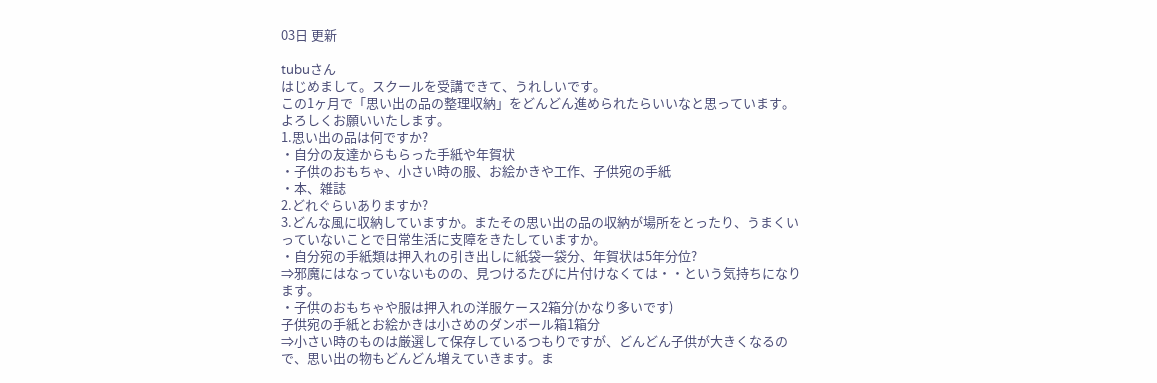03日 更新

tubuさん
はじめまして。スクールを受講できて、うれしいです。
この1ヶ月で「思い出の品の整理収納」をどんどん進められたらいいなと思っています。
よろしくお願いいたします。
1.思い出の品は何ですか?
・自分の友達からもらった手紙や年賀状
・子供のおもちゃ、小さい時の服、お絵かきや工作、子供宛の手紙
・本、雑誌
2.どれぐらいありますか?
3.どんな風に収納していますか。またその思い出の品の収納が場所をとったり、うまくいっていないことで日常生活に支障をきたしていますか。
・自分宛の手紙類は押入れの引き出しに紙袋一袋分、年賀状は5年分位?
⇒邪魔にはなっていないものの、見つけるたびに片付けなくては・・という気持ちになります。
・子供のおもちゃや服は押入れの洋服ケース2箱分(かなり多いです)
子供宛の手紙とお絵かきは小さめのダンボール箱1箱分
⇒小さい時のものは厳選して保存しているつもりですが、どんどん子供が大きくなるので、思い出の物もどんどん増えていきます。ま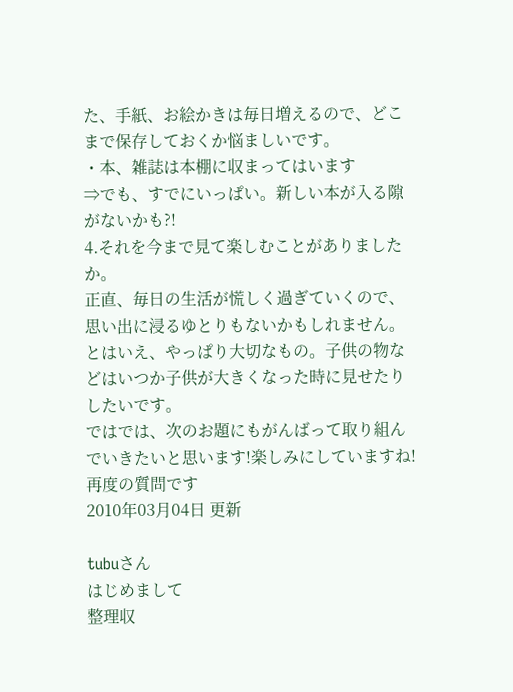た、手紙、お絵かきは毎日増えるので、どこまで保存しておくか悩ましいです。
・本、雑誌は本棚に収まってはいます
⇒でも、すでにいっぱい。新しい本が入る隙がないかも?!
4.それを今まで見て楽しむことがありましたか。
正直、毎日の生活が慌しく過ぎていくので、思い出に浸るゆとりもないかもしれません。
とはいえ、やっぱり大切なもの。子供の物などはいつか子供が大きくなった時に見せたりしたいです。
ではでは、次のお題にもがんばって取り組んでいきたいと思います!楽しみにしていますね!
再度の質問です
2010年03月04日 更新

tubuさん
はじめまして
整理収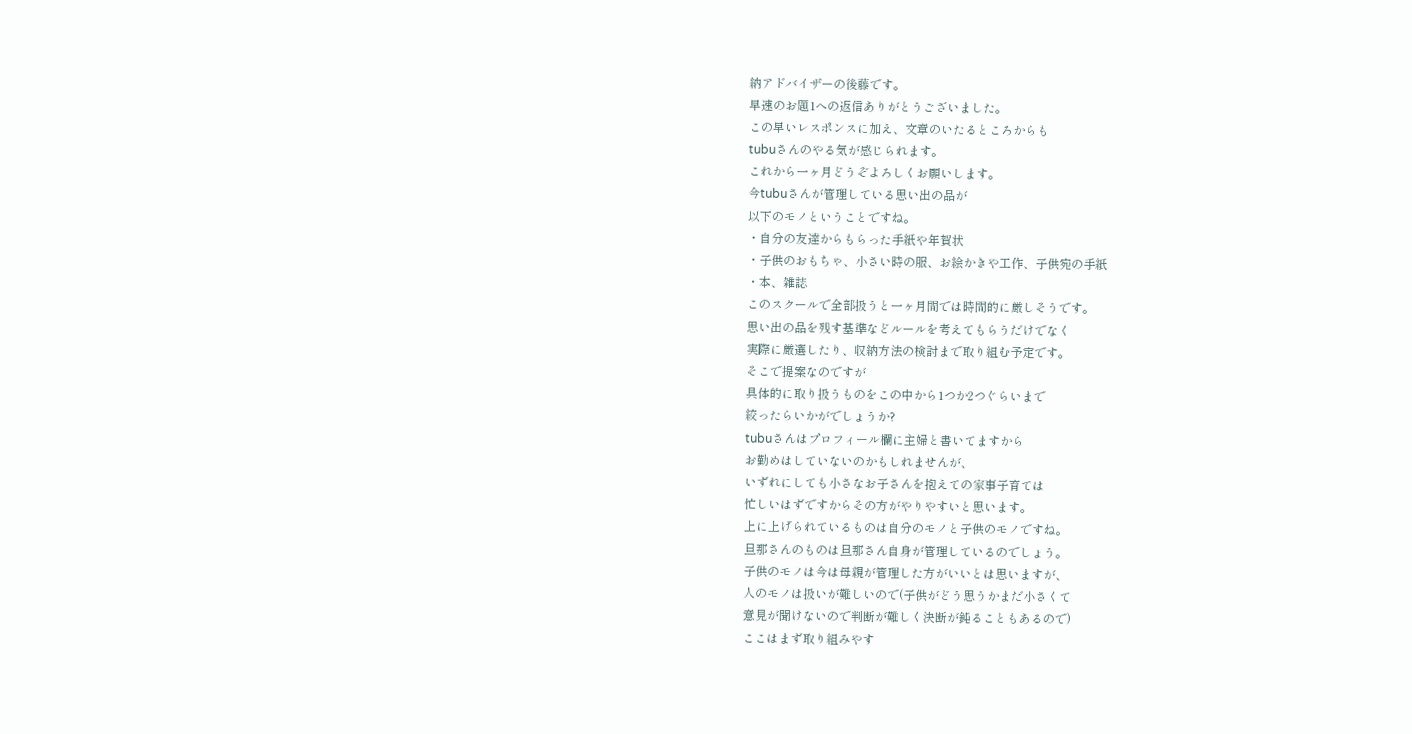納アドバイザーの後藤です。
早速のお題1への返信ありがとうございました。
この早いレスポンスに加え、文章のいたるところからも
tubuさんのやる気が感じられます。
これから一ヶ月どうぞよろしくお願いします。
今tubuさんが管理している思い出の品が
以下のモノということですね。
・自分の友達からもらった手紙や年賀状
・子供のおもちゃ、小さい時の服、お絵かきや工作、子供宛の手紙
・本、雑誌
このスクールで全部扱うと一ヶ月間では時間的に厳しそうです。
思い出の品を残す基準などルールを考えてもらうだけでなく
実際に厳選したり、収納方法の検討まで取り組む予定です。
そこで提案なのですが
具体的に取り扱うものをこの中から1つか2つぐらいまで
絞ったらいかがでしょうか?
tubuさんはプロフィール欄に主婦と書いてますから
お勤めはしていないのかもしれませんが、
いずれにしても小さなお子さんを抱えての家事子育ては
忙しいはずですからその方がやりやすいと思います。
上に上げられているものは自分のモノと子供のモノですね。
旦那さんのものは旦那さん自身が管理しているのでしょう。
子供のモノは今は母親が管理した方がいいとは思いますが、
人のモノは扱いが難しいので(子供がどう思うかまだ小さくて
意見が聞けないので判断が難しく決断が鈍ることもあるので)
ここはまず取り組みやす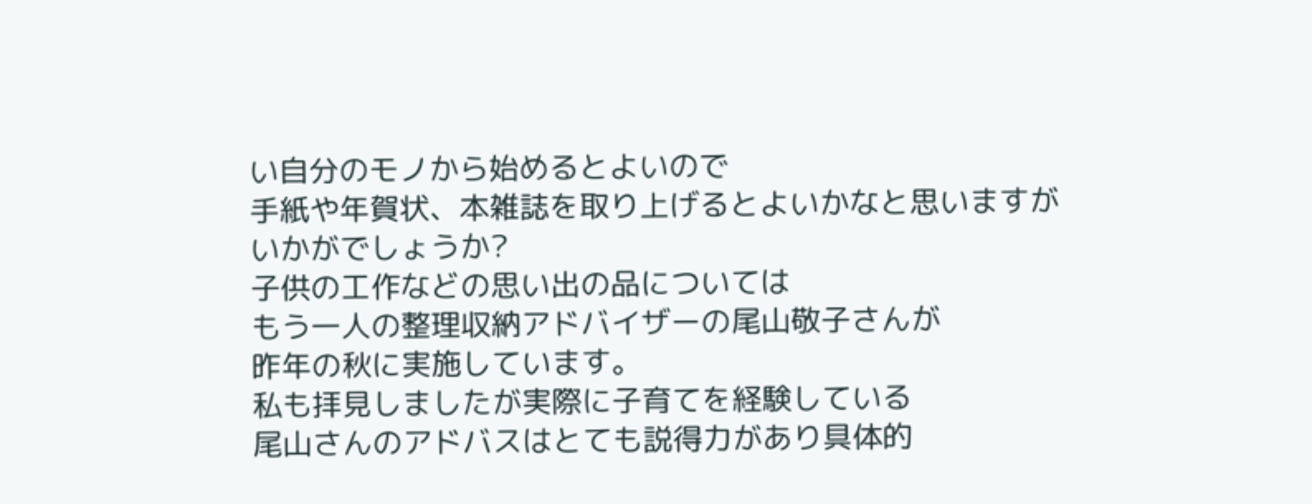い自分のモノから始めるとよいので
手紙や年賀状、本雑誌を取り上げるとよいかなと思いますが
いかがでしょうか?
子供の工作などの思い出の品については
もう一人の整理収納アドバイザーの尾山敬子さんが
昨年の秋に実施しています。
私も拝見しましたが実際に子育てを経験している
尾山さんのアドバスはとても説得力があり具体的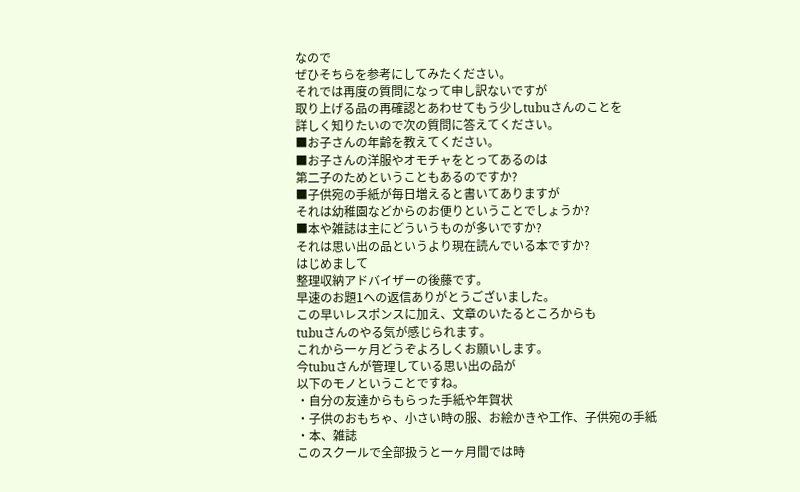なので
ぜひそちらを参考にしてみたください。
それでは再度の質問になって申し訳ないですが
取り上げる品の再確認とあわせてもう少しtubuさんのことを
詳しく知りたいので次の質問に答えてください。
■お子さんの年齢を教えてください。
■お子さんの洋服やオモチャをとってあるのは
第二子のためということもあるのですか?
■子供宛の手紙が毎日増えると書いてありますが
それは幼稚園などからのお便りということでしょうか?
■本や雑誌は主にどういうものが多いですか?
それは思い出の品というより現在読んでいる本ですか?
はじめまして
整理収納アドバイザーの後藤です。
早速のお題1への返信ありがとうございました。
この早いレスポンスに加え、文章のいたるところからも
tubuさんのやる気が感じられます。
これから一ヶ月どうぞよろしくお願いします。
今tubuさんが管理している思い出の品が
以下のモノということですね。
・自分の友達からもらった手紙や年賀状
・子供のおもちゃ、小さい時の服、お絵かきや工作、子供宛の手紙
・本、雑誌
このスクールで全部扱うと一ヶ月間では時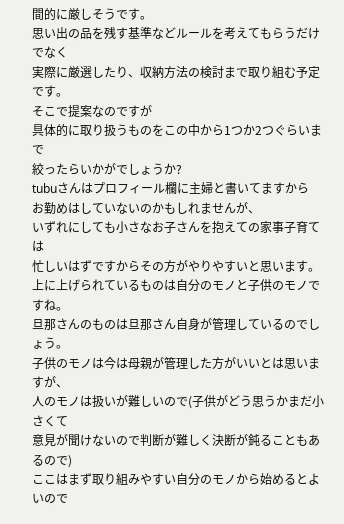間的に厳しそうです。
思い出の品を残す基準などルールを考えてもらうだけでなく
実際に厳選したり、収納方法の検討まで取り組む予定です。
そこで提案なのですが
具体的に取り扱うものをこの中から1つか2つぐらいまで
絞ったらいかがでしょうか?
tubuさんはプロフィール欄に主婦と書いてますから
お勤めはしていないのかもしれませんが、
いずれにしても小さなお子さんを抱えての家事子育ては
忙しいはずですからその方がやりやすいと思います。
上に上げられているものは自分のモノと子供のモノですね。
旦那さんのものは旦那さん自身が管理しているのでしょう。
子供のモノは今は母親が管理した方がいいとは思いますが、
人のモノは扱いが難しいので(子供がどう思うかまだ小さくて
意見が聞けないので判断が難しく決断が鈍ることもあるので)
ここはまず取り組みやすい自分のモノから始めるとよいので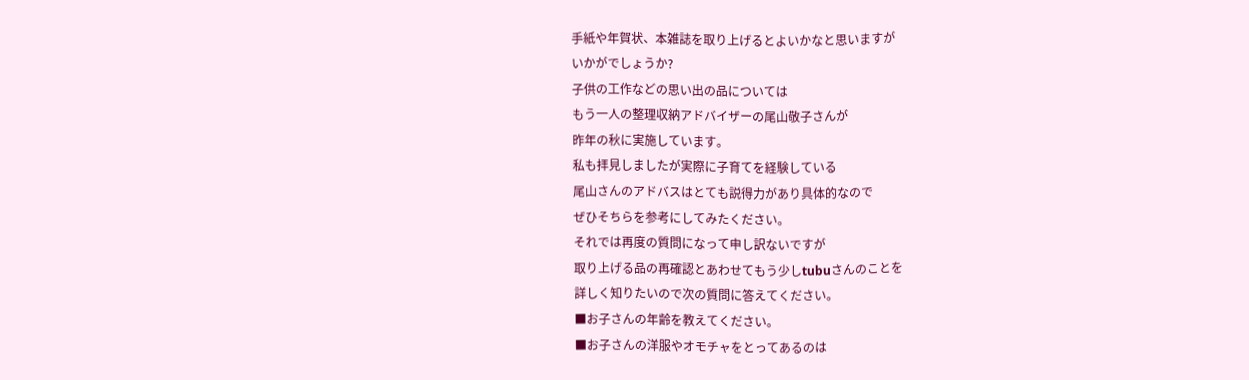手紙や年賀状、本雑誌を取り上げるとよいかなと思いますが
いかがでしょうか?
子供の工作などの思い出の品については
もう一人の整理収納アドバイザーの尾山敬子さんが
昨年の秋に実施しています。
私も拝見しましたが実際に子育てを経験している
尾山さんのアドバスはとても説得力があり具体的なので
ぜひそちらを参考にしてみたください。
それでは再度の質問になって申し訳ないですが
取り上げる品の再確認とあわせてもう少しtubuさんのことを
詳しく知りたいので次の質問に答えてください。
■お子さんの年齢を教えてください。
■お子さんの洋服やオモチャをとってあるのは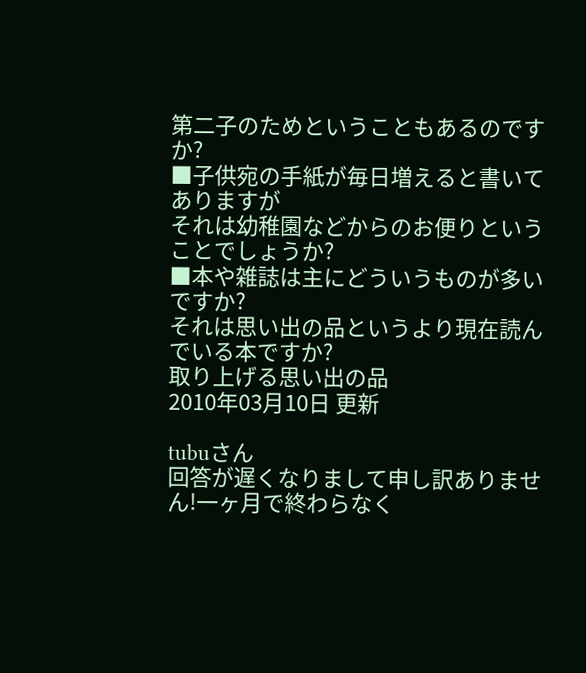第二子のためということもあるのですか?
■子供宛の手紙が毎日増えると書いてありますが
それは幼稚園などからのお便りということでしょうか?
■本や雑誌は主にどういうものが多いですか?
それは思い出の品というより現在読んでいる本ですか?
取り上げる思い出の品
2010年03月10日 更新

tubuさん
回答が遅くなりまして申し訳ありません!一ヶ月で終わらなく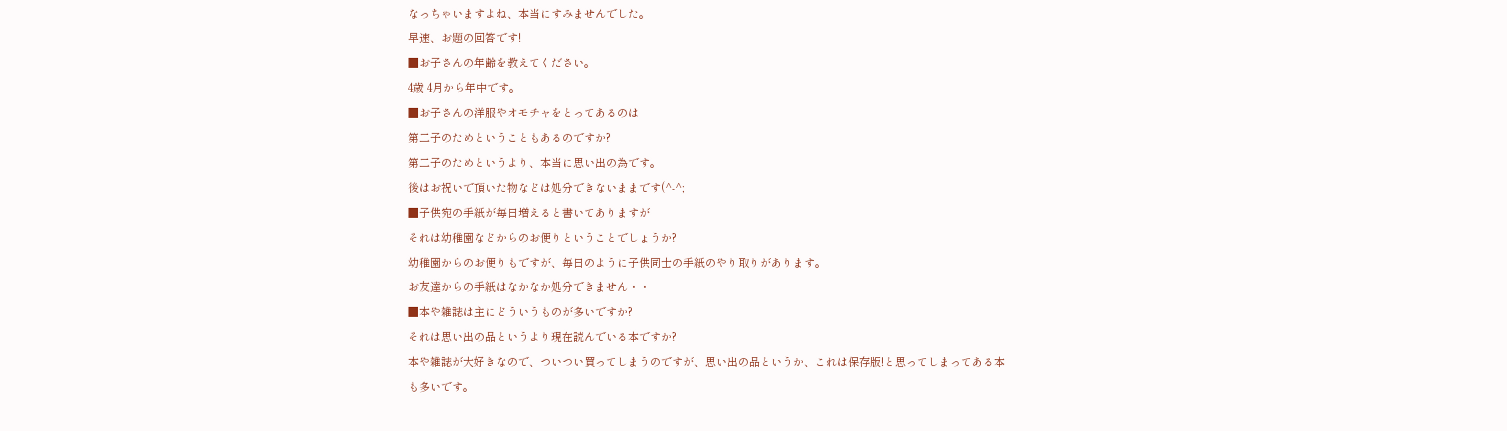なっちゃいますよね、本当にすみませんでした。
早速、お題の回答です!
■お子さんの年齢を教えてください。
4歳 4月から年中です。
■お子さんの洋服やオモチャをとってあるのは
第二子のためということもあるのですか?
第二子のためというより、本当に思い出の為です。
後はお祝いで頂いた物などは処分できないままです(^-^;
■子供宛の手紙が毎日増えると書いてありますが
それは幼稚園などからのお便りということでしょうか?
幼稚園からのお便りもですが、毎日のように子供同士の手紙のやり取りがあります。
お友達からの手紙はなかなか処分できません・・
■本や雑誌は主にどういうものが多いですか?
それは思い出の品というより現在読んでいる本ですか?
本や雑誌が大好きなので、ついつい買ってしまうのですが、思い出の品というか、これは保存版!と思ってしまってある本も多いです。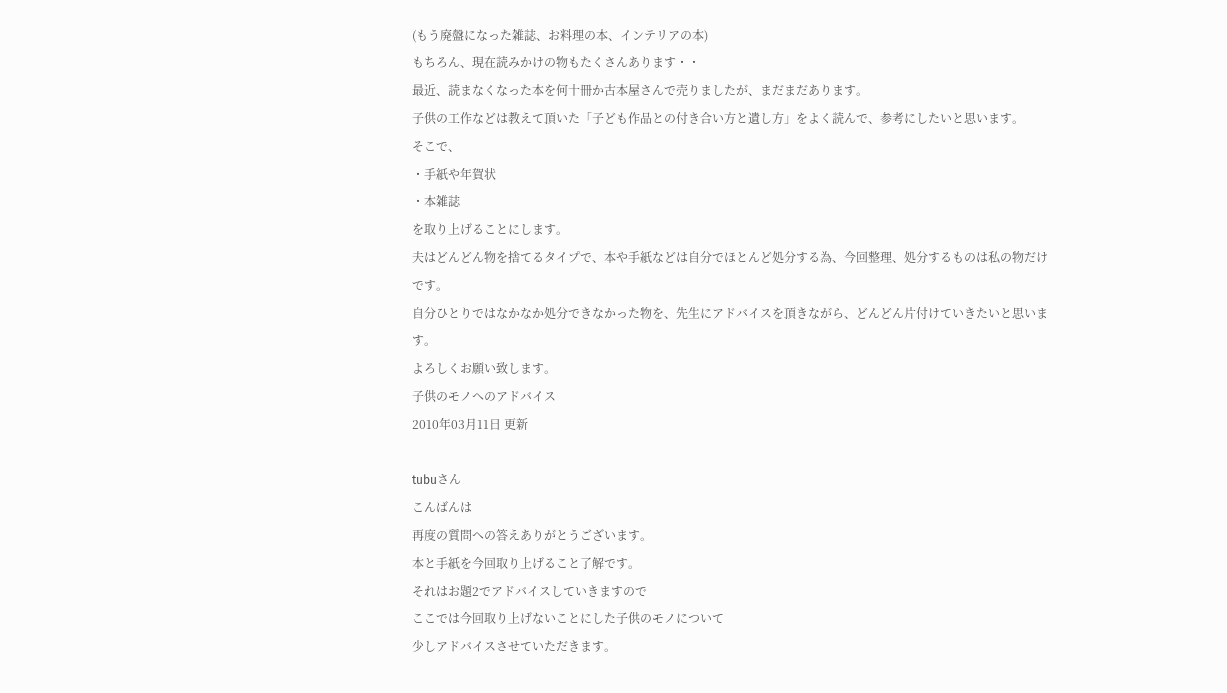(もう廃盤になった雑誌、お料理の本、インテリアの本)
もちろん、現在読みかけの物もたくさんあります・・
最近、読まなくなった本を何十冊か古本屋さんで売りましたが、まだまだあります。
子供の工作などは教えて頂いた「子ども作品との付き合い方と遺し方」をよく読んで、参考にしたいと思います。
そこで、
・手紙や年賀状
・本雑誌
を取り上げることにします。
夫はどんどん物を捨てるタイプで、本や手紙などは自分でほとんど処分する為、今回整理、処分するものは私の物だけです。
自分ひとりではなかなか処分できなかった物を、先生にアドバイスを頂きながら、どんどん片付けていきたいと思います。
よろしくお願い致します。
子供のモノへのアドバイス
2010年03月11日 更新

tubuさん
こんばんは
再度の質問への答えありがとうございます。
本と手紙を今回取り上げること了解です。
それはお題2でアドバイスしていきますので
ここでは今回取り上げないことにした子供のモノについて
少しアドバイスさせていただきます。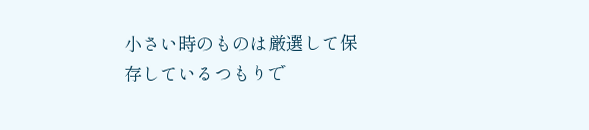小さい時のものは厳選して保存しているつもりで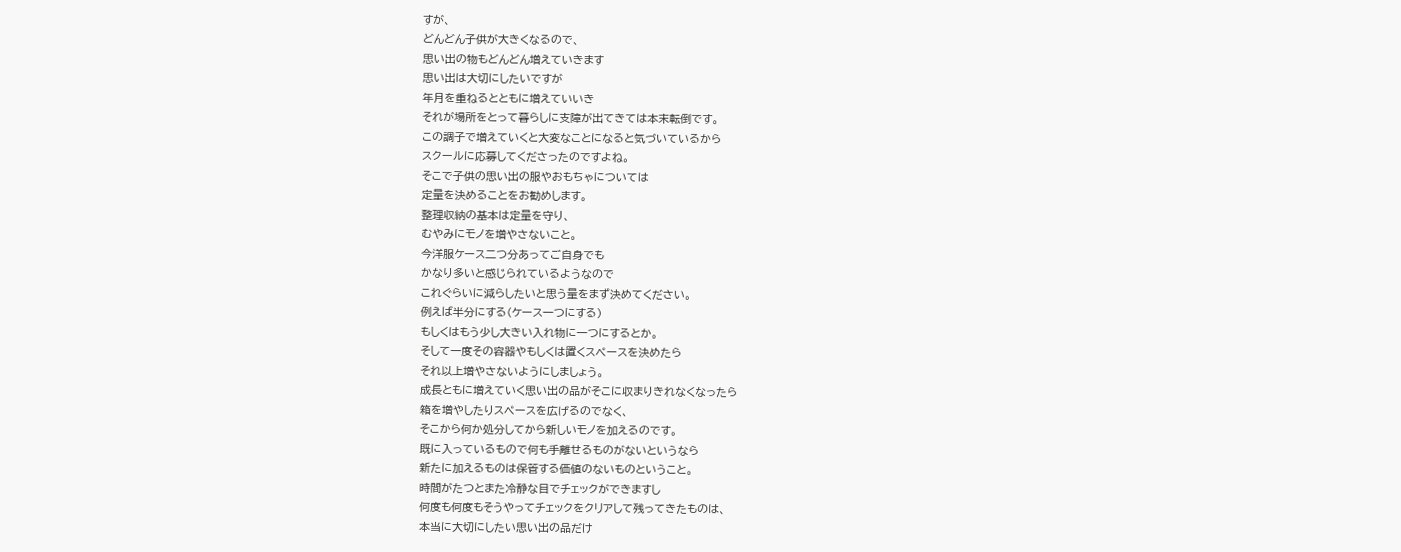すが、
どんどん子供が大きくなるので、
思い出の物もどんどん増えていきます
思い出は大切にしたいですが
年月を重ねるとともに増えていいき
それが場所をとって暮らしに支障が出てきては本末転倒です。
この調子で増えていくと大変なことになると気づいているから
スクールに応募してくださったのですよね。
そこで子供の思い出の服やおもちゃについては
定量を決めることをお勧めします。
整理収納の基本は定量を守り、
むやみにモノを増やさないこと。
今洋服ケース二つ分あってご自身でも
かなり多いと感じられているようなので
これぐらいに減らしたいと思う量をまず決めてください。
例えば半分にする(ケース一つにする)
もしくはもう少し大きい入れ物に一つにするとか。
そして一度その容器やもしくは置くスペースを決めたら
それ以上増やさないようにしましょう。
成長ともに増えていく思い出の品がそこに収まりきれなくなったら
箱を増やしたりスペースを広げるのでなく、
そこから何か処分してから新しいモノを加えるのです。
既に入っているもので何も手離せるものがないというなら
新たに加えるものは保管する価値のないものということ。
時間がたつとまた冷静な目でチェックができますし
何度も何度もそうやってチェックをクリアして残ってきたものは、
本当に大切にしたい思い出の品だけ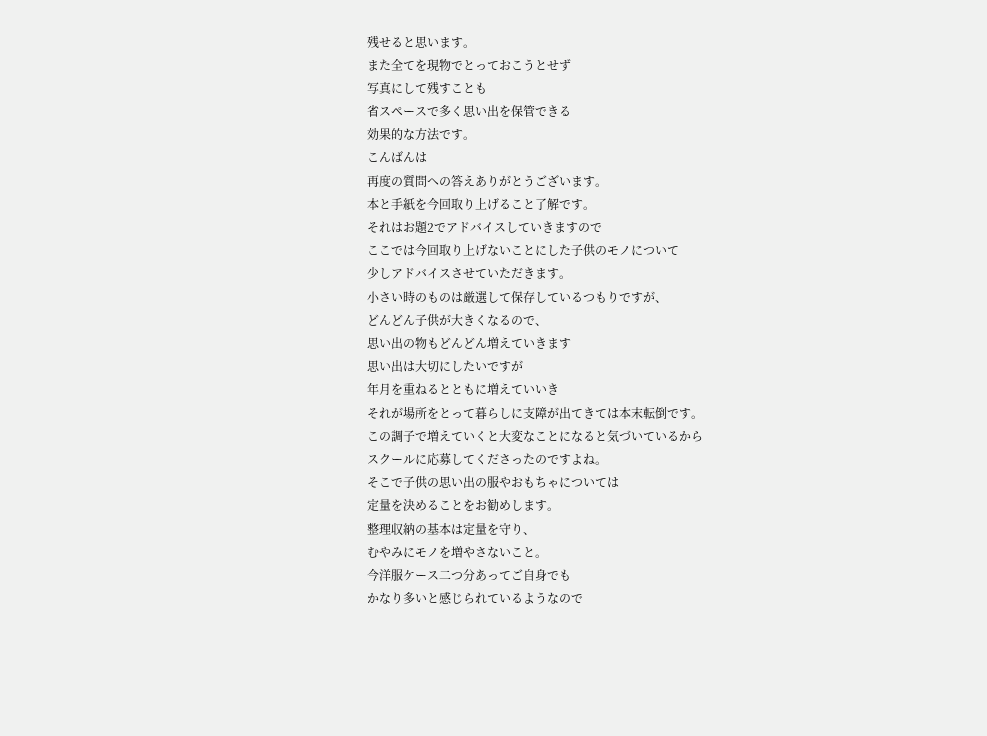残せると思います。
また全てを現物でとっておこうとせず
写真にして残すことも
省スペースで多く思い出を保管できる
効果的な方法です。
こんばんは
再度の質問への答えありがとうございます。
本と手紙を今回取り上げること了解です。
それはお題2でアドバイスしていきますので
ここでは今回取り上げないことにした子供のモノについて
少しアドバイスさせていただきます。
小さい時のものは厳選して保存しているつもりですが、
どんどん子供が大きくなるので、
思い出の物もどんどん増えていきます
思い出は大切にしたいですが
年月を重ねるとともに増えていいき
それが場所をとって暮らしに支障が出てきては本末転倒です。
この調子で増えていくと大変なことになると気づいているから
スクールに応募してくださったのですよね。
そこで子供の思い出の服やおもちゃについては
定量を決めることをお勧めします。
整理収納の基本は定量を守り、
むやみにモノを増やさないこと。
今洋服ケース二つ分あってご自身でも
かなり多いと感じられているようなので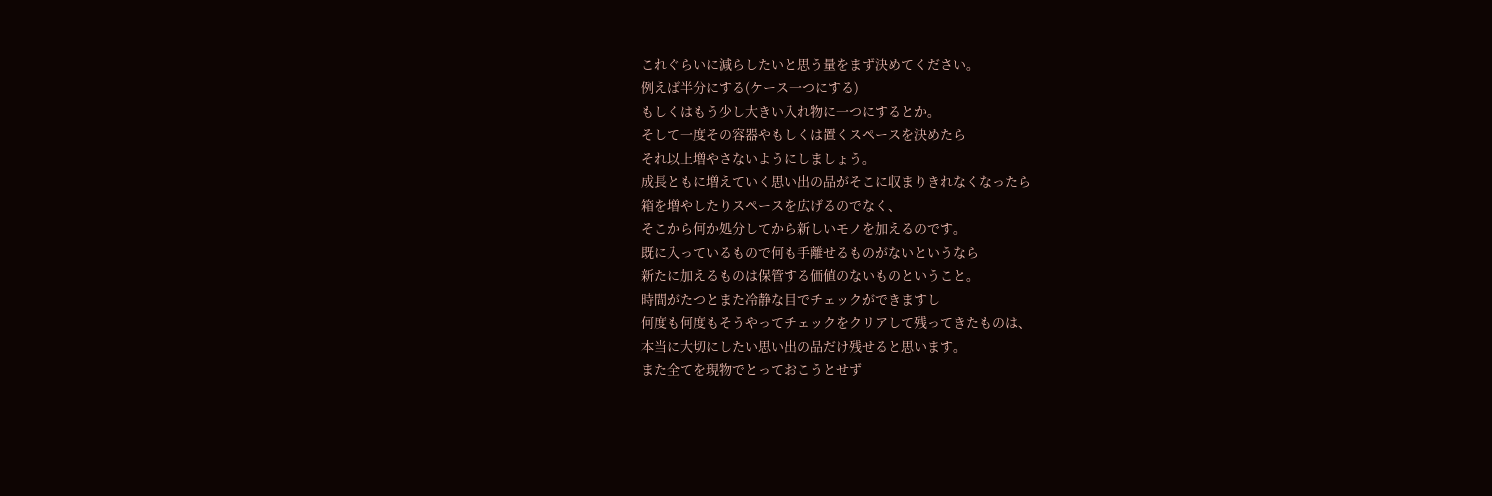これぐらいに減らしたいと思う量をまず決めてください。
例えば半分にする(ケース一つにする)
もしくはもう少し大きい入れ物に一つにするとか。
そして一度その容器やもしくは置くスペースを決めたら
それ以上増やさないようにしましょう。
成長ともに増えていく思い出の品がそこに収まりきれなくなったら
箱を増やしたりスペースを広げるのでなく、
そこから何か処分してから新しいモノを加えるのです。
既に入っているもので何も手離せるものがないというなら
新たに加えるものは保管する価値のないものということ。
時間がたつとまた冷静な目でチェックができますし
何度も何度もそうやってチェックをクリアして残ってきたものは、
本当に大切にしたい思い出の品だけ残せると思います。
また全てを現物でとっておこうとせず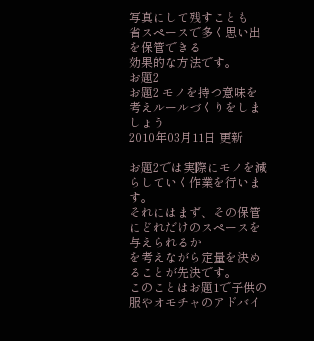写真にして残すことも
省スペースで多く思い出を保管できる
効果的な方法です。
お題2
お題2 モノを持つ意味を考えルールづくりをしましょう
2010年03月11日 更新

お題2では実際にモノを減らしていく作業を行います。
それにはまず、その保管にどれだけのスペースを与えられるか
を考えながら定量を決めることが先決です。
このことはお題1で子供の服やオモチャのアドバイ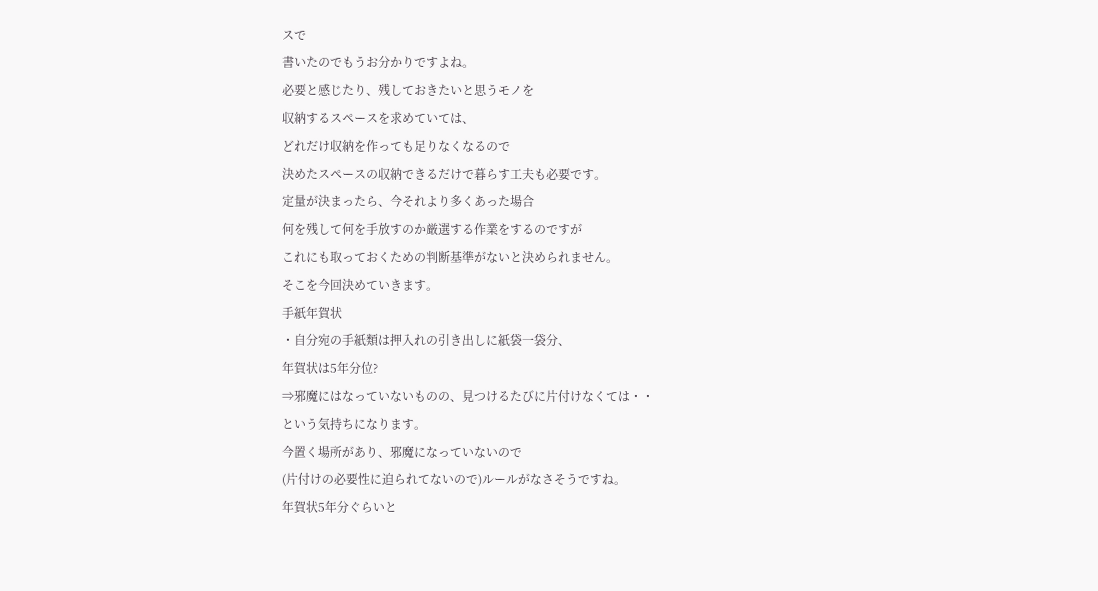スで
書いたのでもうお分かりですよね。
必要と感じたり、残しておきたいと思うモノを
収納するスペースを求めていては、
どれだけ収納を作っても足りなくなるので
決めたスペースの収納できるだけで暮らす工夫も必要です。
定量が決まったら、今それより多くあった場合
何を残して何を手放すのか厳選する作業をするのですが
これにも取っておくための判断基準がないと決められません。
そこを今回決めていきます。
手紙年賀状
・自分宛の手紙類は押入れの引き出しに紙袋一袋分、
年賀状は5年分位?
⇒邪魔にはなっていないものの、見つけるたびに片付けなくては・・
という気持ちになります。
今置く場所があり、邪魔になっていないので
(片付けの必要性に迫られてないので)ルールがなさそうですね。
年賀状5年分ぐらいと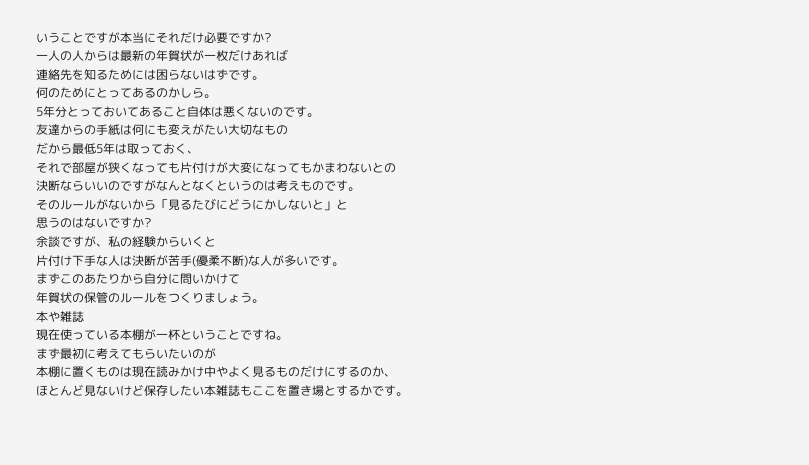いうことですが本当にそれだけ必要ですか?
一人の人からは最新の年賀状が一枚だけあれば
連絡先を知るためには困らないはずです。
何のためにとってあるのかしら。
5年分とっておいてあること自体は悪くないのです。
友達からの手紙は何にも変えがたい大切なもの
だから最低5年は取っておく、
それで部屋が狭くなっても片付けが大変になってもかまわないとの
決断ならいいのですがなんとなくというのは考えものです。
そのルールがないから「見るたびにどうにかしないと」と
思うのはないですか?
余談ですが、私の経験からいくと
片付け下手な人は決断が苦手(優柔不断)な人が多いです。
まずこのあたりから自分に問いかけて
年賀状の保管のルールをつくりましょう。
本や雑誌
現在使っている本棚が一杯ということですね。
まず最初に考えてもらいたいのが
本棚に置くものは現在読みかけ中やよく見るものだけにするのか、
ほとんど見ないけど保存したい本雑誌もここを置き場とするかです。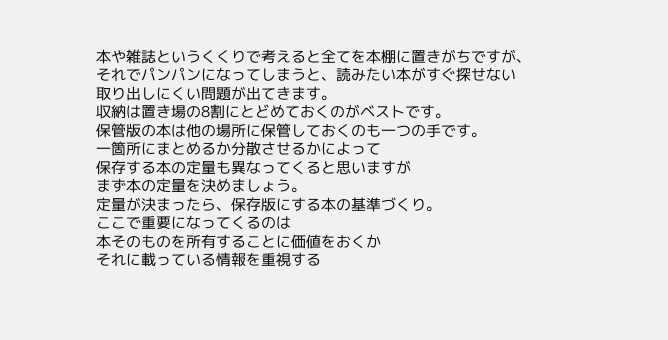本や雑誌というくくりで考えると全てを本棚に置きがちですが、
それでパンパンになってしまうと、読みたい本がすぐ探せない
取り出しにくい問題が出てきます。
収納は置き場の8割にとどめておくのがベストです。
保管版の本は他の場所に保管しておくのも一つの手です。
一箇所にまとめるか分散させるかによって
保存する本の定量も異なってくると思いますが
まず本の定量を決めましょう。
定量が決まったら、保存版にする本の基準づくり。
ここで重要になってくるのは
本そのものを所有することに価値をおくか
それに載っている情報を重視する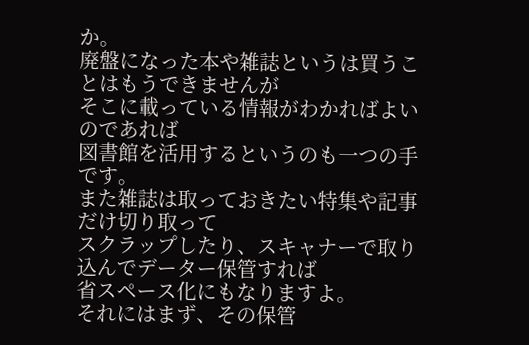か。
廃盤になった本や雑誌というは買うことはもうできませんが
そこに載っている情報がわかればよいのであれば
図書館を活用するというのも一つの手です。
また雑誌は取っておきたい特集や記事だけ切り取って
スクラップしたり、スキャナーで取り込んでデーター保管すれば
省スペース化にもなりますよ。
それにはまず、その保管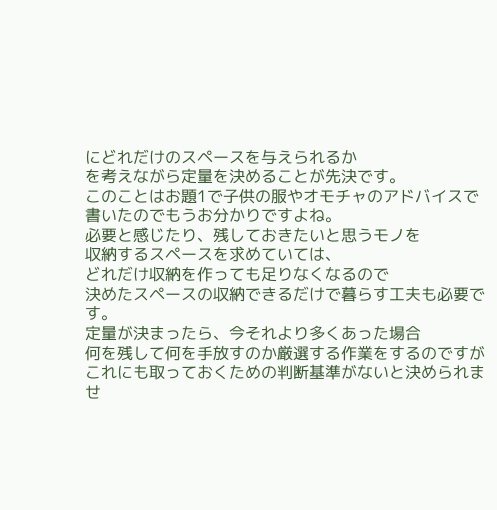にどれだけのスペースを与えられるか
を考えながら定量を決めることが先決です。
このことはお題1で子供の服やオモチャのアドバイスで
書いたのでもうお分かりですよね。
必要と感じたり、残しておきたいと思うモノを
収納するスペースを求めていては、
どれだけ収納を作っても足りなくなるので
決めたスペースの収納できるだけで暮らす工夫も必要です。
定量が決まったら、今それより多くあった場合
何を残して何を手放すのか厳選する作業をするのですが
これにも取っておくための判断基準がないと決められませ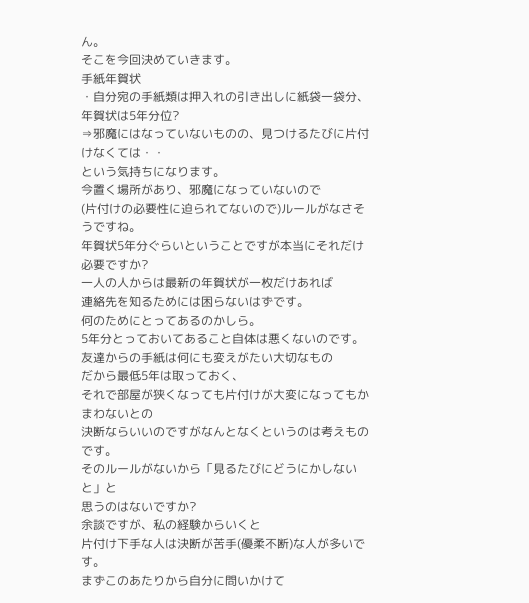ん。
そこを今回決めていきます。
手紙年賀状
・自分宛の手紙類は押入れの引き出しに紙袋一袋分、
年賀状は5年分位?
⇒邪魔にはなっていないものの、見つけるたびに片付けなくては・・
という気持ちになります。
今置く場所があり、邪魔になっていないので
(片付けの必要性に迫られてないので)ルールがなさそうですね。
年賀状5年分ぐらいということですが本当にそれだけ必要ですか?
一人の人からは最新の年賀状が一枚だけあれば
連絡先を知るためには困らないはずです。
何のためにとってあるのかしら。
5年分とっておいてあること自体は悪くないのです。
友達からの手紙は何にも変えがたい大切なもの
だから最低5年は取っておく、
それで部屋が狭くなっても片付けが大変になってもかまわないとの
決断ならいいのですがなんとなくというのは考えものです。
そのルールがないから「見るたびにどうにかしないと」と
思うのはないですか?
余談ですが、私の経験からいくと
片付け下手な人は決断が苦手(優柔不断)な人が多いです。
まずこのあたりから自分に問いかけて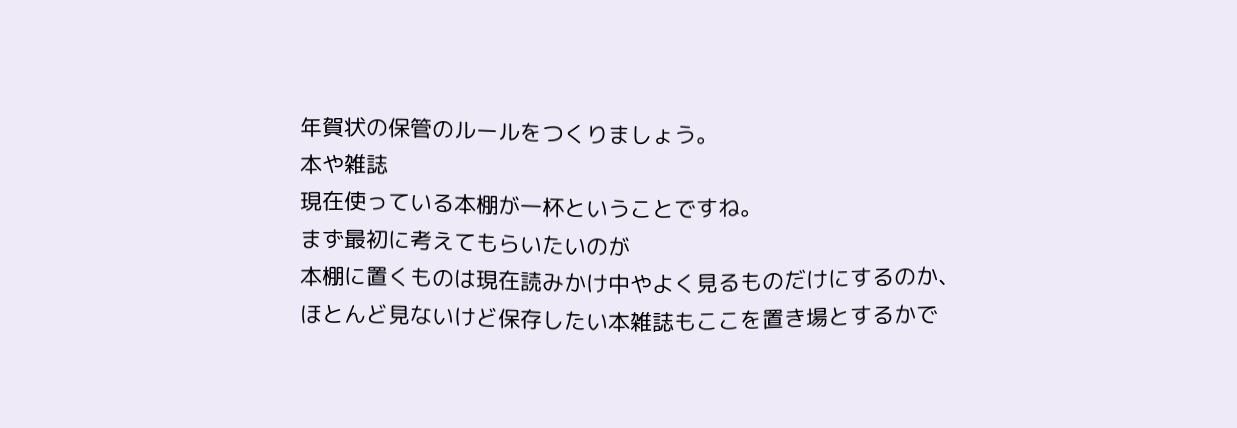年賀状の保管のルールをつくりましょう。
本や雑誌
現在使っている本棚が一杯ということですね。
まず最初に考えてもらいたいのが
本棚に置くものは現在読みかけ中やよく見るものだけにするのか、
ほとんど見ないけど保存したい本雑誌もここを置き場とするかで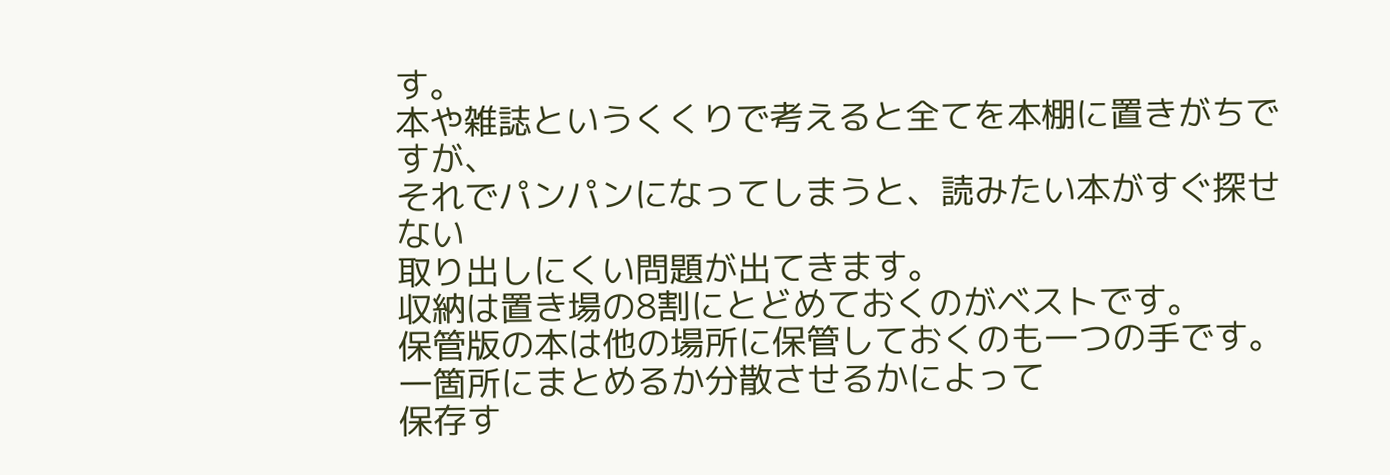す。
本や雑誌というくくりで考えると全てを本棚に置きがちですが、
それでパンパンになってしまうと、読みたい本がすぐ探せない
取り出しにくい問題が出てきます。
収納は置き場の8割にとどめておくのがベストです。
保管版の本は他の場所に保管しておくのも一つの手です。
一箇所にまとめるか分散させるかによって
保存す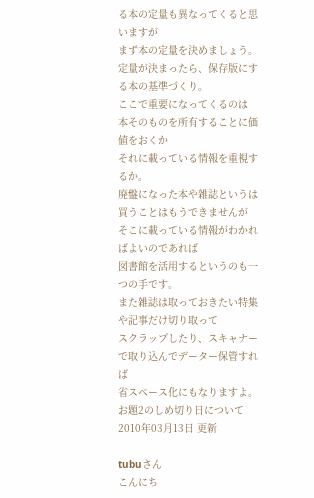る本の定量も異なってくると思いますが
まず本の定量を決めましょう。
定量が決まったら、保存版にする本の基準づくり。
ここで重要になってくるのは
本そのものを所有することに価値をおくか
それに載っている情報を重視するか。
廃盤になった本や雑誌というは買うことはもうできませんが
そこに載っている情報がわかればよいのであれば
図書館を活用するというのも一つの手です。
また雑誌は取っておきたい特集や記事だけ切り取って
スクラップしたり、スキャナーで取り込んでデーター保管すれば
省スペース化にもなりますよ。
お題2のしめ切り日について
2010年03月13日 更新

tubuさん
こんにち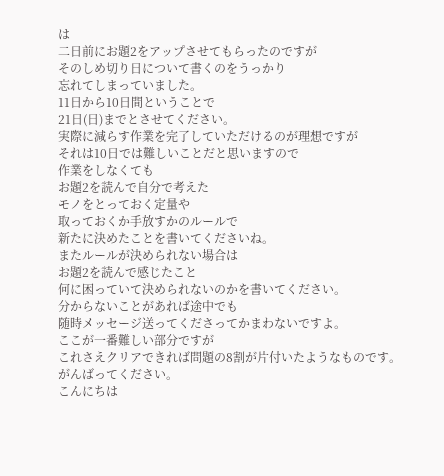は
二日前にお題2をアップさせてもらったのですが
そのしめ切り日について書くのをうっかり
忘れてしまっていました。
11日から10日間ということで
21日(日)までとさせてください。
実際に減らす作業を完了していただけるのが理想ですが
それは10日では難しいことだと思いますので
作業をしなくても
お題2を読んで自分で考えた
モノをとっておく定量や
取っておくか手放すかのルールで
新たに決めたことを書いてくださいね。
またルールが決められない場合は
お題2を読んで感じたこと
何に困っていて決められないのかを書いてください。
分からないことがあれば途中でも
随時メッセージ送ってくださってかまわないですよ。
ここが一番難しい部分ですが
これさえクリアできれば問題の8割が片付いたようなものです。
がんばってください。
こんにちは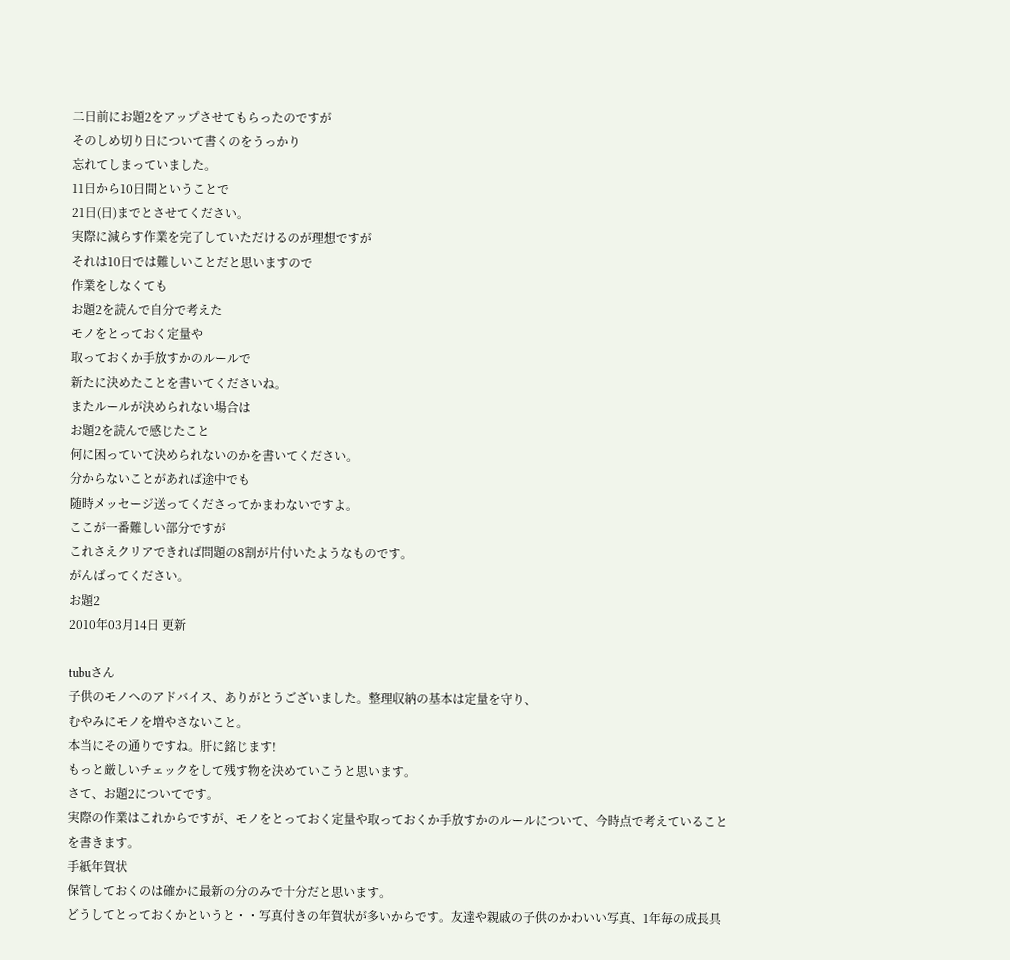二日前にお題2をアップさせてもらったのですが
そのしめ切り日について書くのをうっかり
忘れてしまっていました。
11日から10日間ということで
21日(日)までとさせてください。
実際に減らす作業を完了していただけるのが理想ですが
それは10日では難しいことだと思いますので
作業をしなくても
お題2を読んで自分で考えた
モノをとっておく定量や
取っておくか手放すかのルールで
新たに決めたことを書いてくださいね。
またルールが決められない場合は
お題2を読んで感じたこと
何に困っていて決められないのかを書いてください。
分からないことがあれば途中でも
随時メッセージ送ってくださってかまわないですよ。
ここが一番難しい部分ですが
これさえクリアできれば問題の8割が片付いたようなものです。
がんばってください。
お題2
2010年03月14日 更新

tubuさん
子供のモノへのアドバイス、ありがとうございました。整理収納の基本は定量を守り、
むやみにモノを増やさないこと。
本当にその通りですね。肝に銘じます!
もっと厳しいチェックをして残す物を決めていこうと思います。
さて、お題2についてです。
実際の作業はこれからですが、モノをとっておく定量や取っておくか手放すかのルールについて、今時点で考えていることを書きます。
手紙年賀状
保管しておくのは確かに最新の分のみで十分だと思います。
どうしてとっておくかというと・・写真付きの年賀状が多いからです。友達や親戚の子供のかわいい写真、1年毎の成長具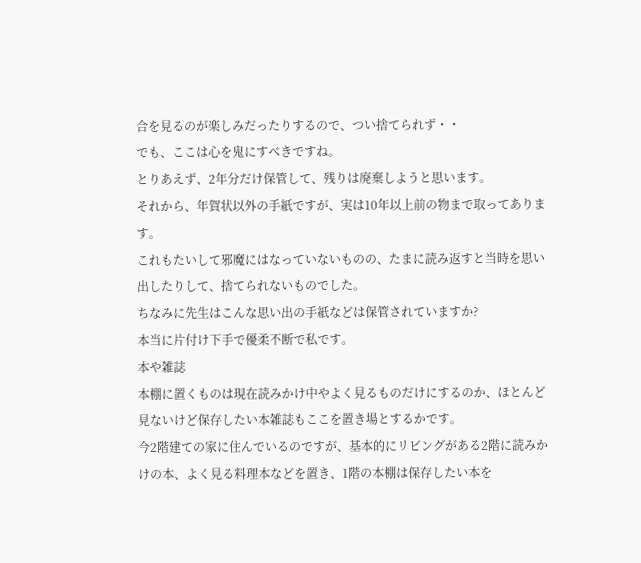合を見るのが楽しみだったりするので、つい捨てられず・・
でも、ここは心を鬼にすべきですね。
とりあえず、2年分だけ保管して、残りは廃棄しようと思います。
それから、年賀状以外の手紙ですが、実は10年以上前の物まで取ってあります。
これもたいして邪魔にはなっていないものの、たまに読み返すと当時を思い出したりして、捨てられないものでした。
ちなみに先生はこんな思い出の手紙などは保管されていますか?
本当に片付け下手で優柔不断で私です。
本や雑誌
本棚に置くものは現在読みかけ中やよく見るものだけにするのか、ほとんど見ないけど保存したい本雑誌もここを置き場とするかです。
今2階建ての家に住んでいるのですが、基本的にリビングがある2階に読みかけの本、よく見る料理本などを置き、1階の本棚は保存したい本を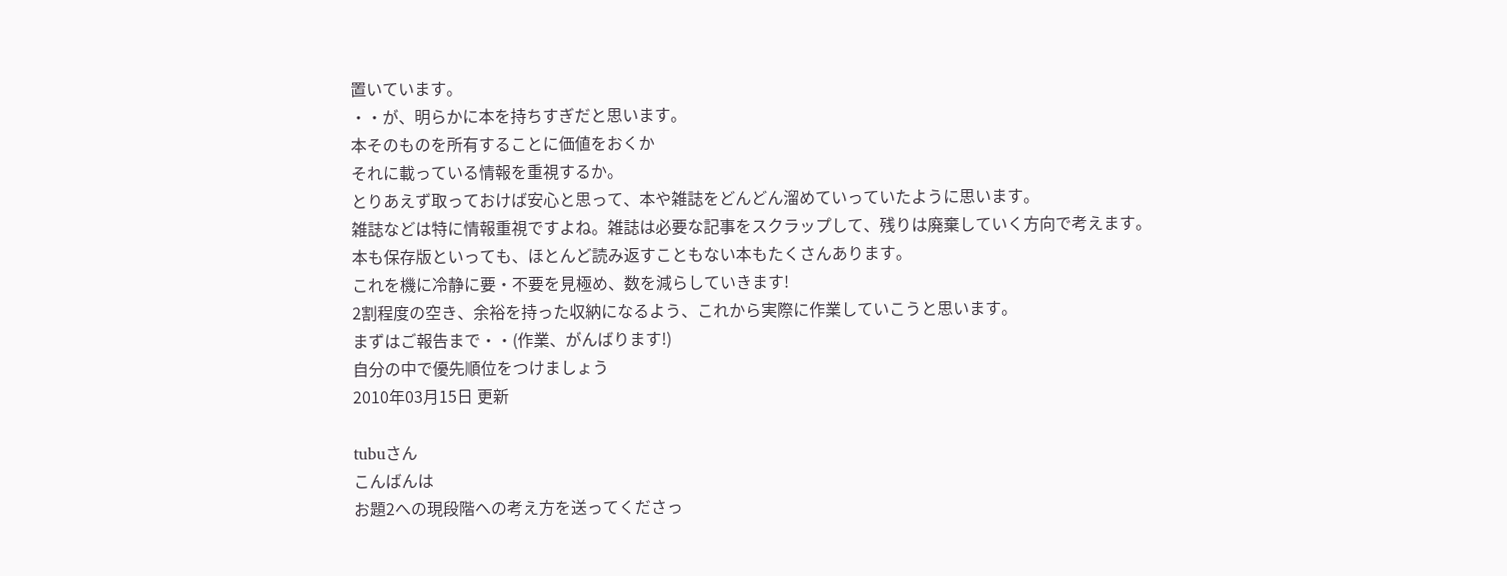置いています。
・・が、明らかに本を持ちすぎだと思います。
本そのものを所有することに価値をおくか
それに載っている情報を重視するか。
とりあえず取っておけば安心と思って、本や雑誌をどんどん溜めていっていたように思います。
雑誌などは特に情報重視ですよね。雑誌は必要な記事をスクラップして、残りは廃棄していく方向で考えます。
本も保存版といっても、ほとんど読み返すこともない本もたくさんあります。
これを機に冷静に要・不要を見極め、数を減らしていきます!
2割程度の空き、余裕を持った収納になるよう、これから実際に作業していこうと思います。
まずはご報告まで・・(作業、がんばります!)
自分の中で優先順位をつけましょう
2010年03月15日 更新

tubuさん
こんばんは
お題2への現段階への考え方を送ってくださっ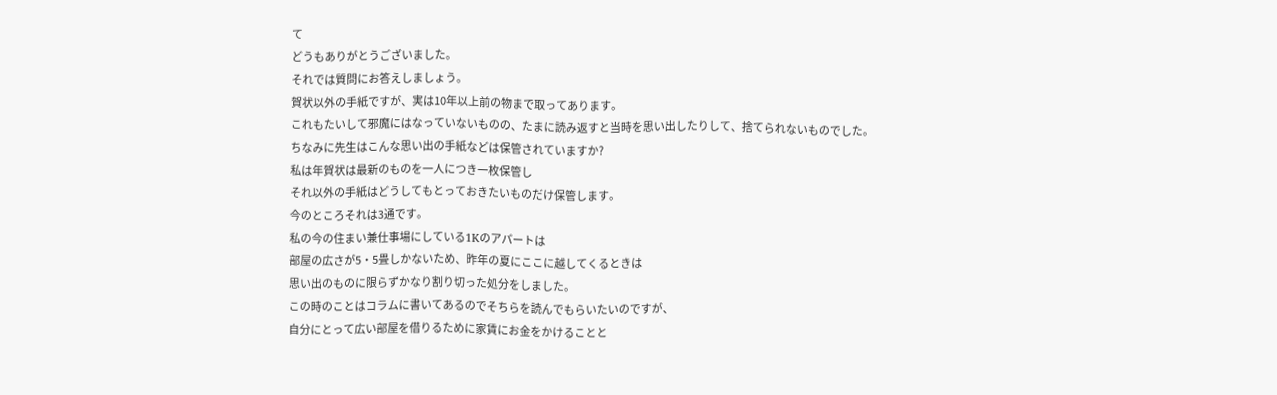て
どうもありがとうございました。
それでは質問にお答えしましょう。
賀状以外の手紙ですが、実は10年以上前の物まで取ってあります。
これもたいして邪魔にはなっていないものの、たまに読み返すと当時を思い出したりして、捨てられないものでした。
ちなみに先生はこんな思い出の手紙などは保管されていますか?
私は年賀状は最新のものを一人につき一枚保管し
それ以外の手紙はどうしてもとっておきたいものだけ保管します。
今のところそれは3通です。
私の今の住まい兼仕事場にしている1Kのアパートは
部屋の広さが5・5畳しかないため、昨年の夏にここに越してくるときは
思い出のものに限らずかなり割り切った処分をしました。
この時のことはコラムに書いてあるのでそちらを読んでもらいたいのですが、
自分にとって広い部屋を借りるために家賃にお金をかけることと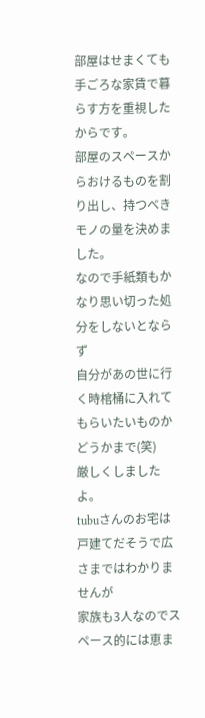部屋はせまくても手ごろな家賃で暮らす方を重視したからです。
部屋のスペースからおけるものを割り出し、持つべきモノの量を決めました。
なので手紙類もかなり思い切った処分をしないとならず
自分があの世に行く時棺桶に入れてもらいたいものかどうかまで(笑)
厳しくしましたよ。
tubuさんのお宅は戸建てだそうで広さまではわかりませんが
家族も3人なのでスペース的には恵ま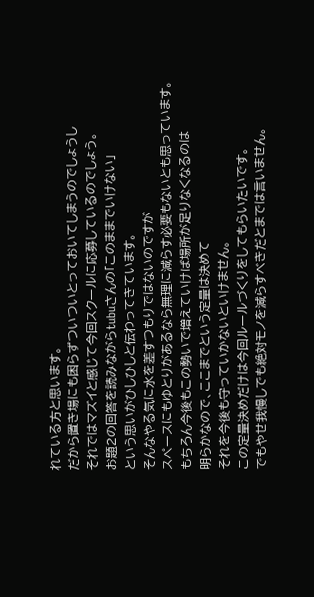れている方と思います。
だから置き場にも困らずついついとっておいてしまうのでしょうし
それではマズイと感じて今回スクールに応募しているのでしょう。
お題2の回答を読みながらtubuさんの「このままでいけない」
という思いがひしひしと伝わってきています。
そんなやる気に水を差すつもりではないのですが
スペースにもゆとりがあるなら無理に減らす必要もないとも思っています。
もちろん今後もこの勢いで増えていけば場所が足りなくなるのは
明らかなので、ここまでという定量は決めて
それを今後も守っていかないといけません。
この定量決めだけは今回ルールづくりをしてもらいたいです。
でもやせ我慢しでも絶対モノを減らすべきだとまでは言いません。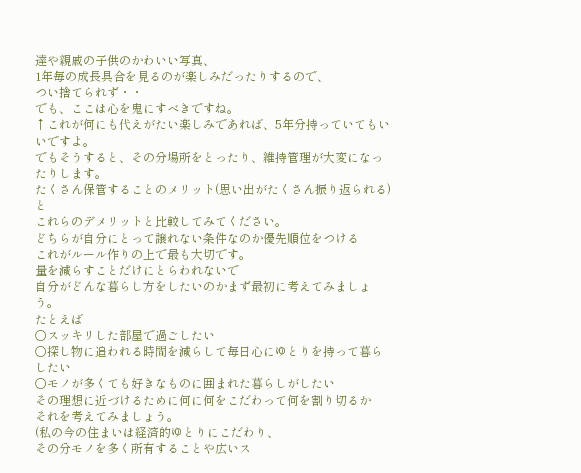達や親戚の子供のかわいい写真、
1年毎の成長具合を見るのが楽しみだったりするので、
つい捨てられず・・
でも、ここは心を鬼にすべきですね。
↑これが何にも代えがたい楽しみであれば、5年分持っていてもいいですよ。
でもそうすると、その分場所をとったり、維持管理が大変になったりします。
たくさん保管することのメリット(思い出がたくさん振り返られる)と
これらのデメリットと比較してみてください。
どちらが自分にとって譲れない条件なのか優先順位をつける
これがルール作りの上で最も大切です。
量を減らすことだけにとらわれないで
自分がどんな暮らし方をしたいのかまず最初に考えてみましょう。
たとえば
○スッキリした部屋で過ごしたい
○探し物に追われる時間を減らして毎日心にゆとりを持って暮らしたい
○モノが多くても好きなものに囲まれた暮らしがしたい
その理想に近づけるために何に何をこだわって何を割り切るか
それを考えてみましょう。
(私の今の住まいは経済的ゆとりにこだわり、
その分モノを多く所有することや広いス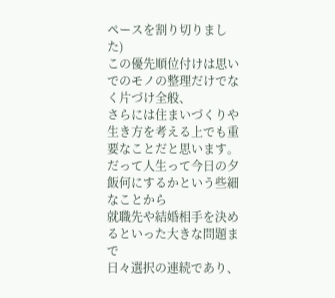ペースを割り切りました)
この優先順位付けは思いでのモノの整理だけでなく片づけ全般、
さらには住まいづくりや生き方を考える上でも重要なことだと思います。
だって人生って今日の夕飯何にするかという些細なことから
就職先や結婚相手を決めるといった大きな問題まで
日々選択の連続であり、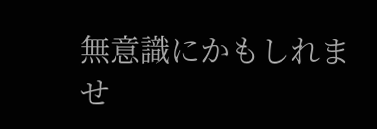無意識にかもしれませ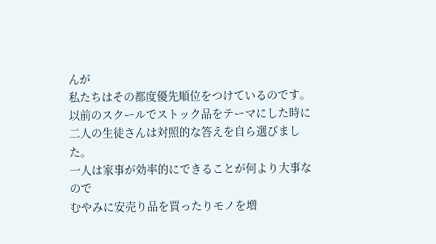んが
私たちはその都度優先順位をつけているのです。
以前のスクールでストック品をテーマにした時に
二人の生徒さんは対照的な答えを自ら選びました。
一人は家事が効率的にできることが何より大事なので
むやみに安売り品を買ったりモノを増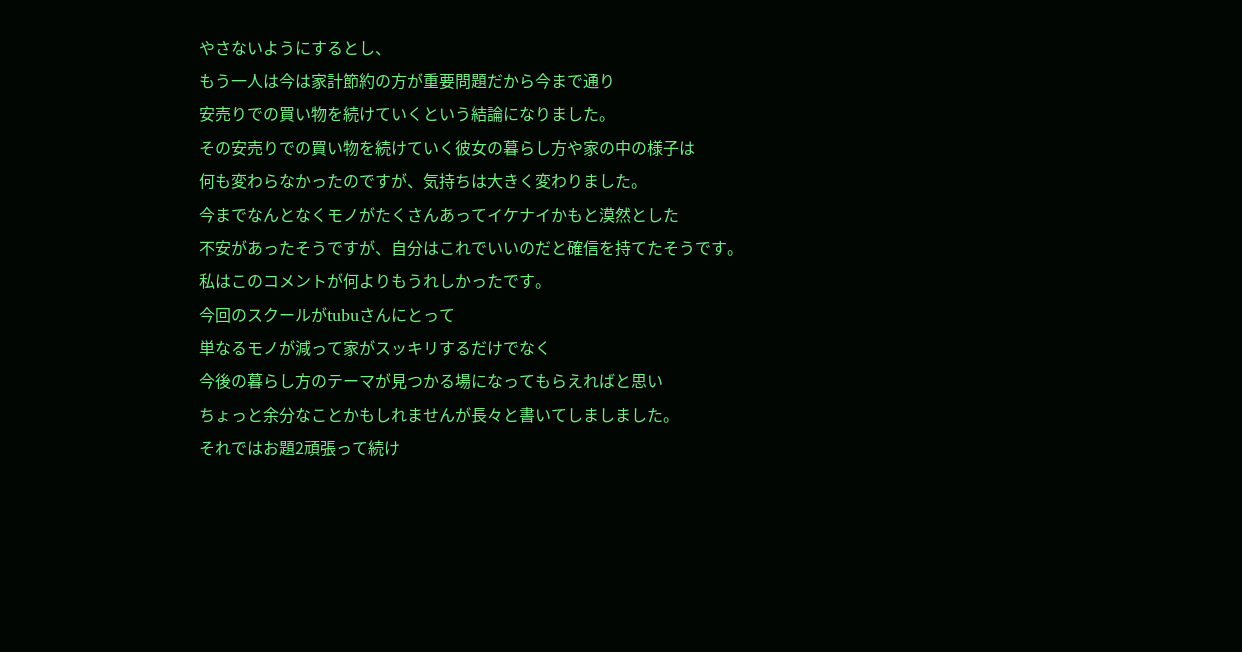やさないようにするとし、
もう一人は今は家計節約の方が重要問題だから今まで通り
安売りでの買い物を続けていくという結論になりました。
その安売りでの買い物を続けていく彼女の暮らし方や家の中の様子は
何も変わらなかったのですが、気持ちは大きく変わりました。
今までなんとなくモノがたくさんあってイケナイかもと漠然とした
不安があったそうですが、自分はこれでいいのだと確信を持てたそうです。
私はこのコメントが何よりもうれしかったです。
今回のスクールがtubuさんにとって
単なるモノが減って家がスッキリするだけでなく
今後の暮らし方のテーマが見つかる場になってもらえればと思い
ちょっと余分なことかもしれませんが長々と書いてしましました。
それではお題2頑張って続け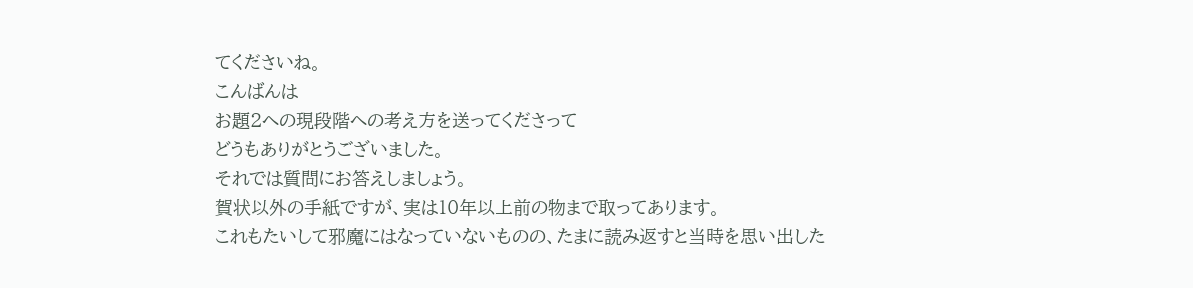てくださいね。
こんばんは
お題2への現段階への考え方を送ってくださって
どうもありがとうございました。
それでは質問にお答えしましょう。
賀状以外の手紙ですが、実は10年以上前の物まで取ってあります。
これもたいして邪魔にはなっていないものの、たまに読み返すと当時を思い出した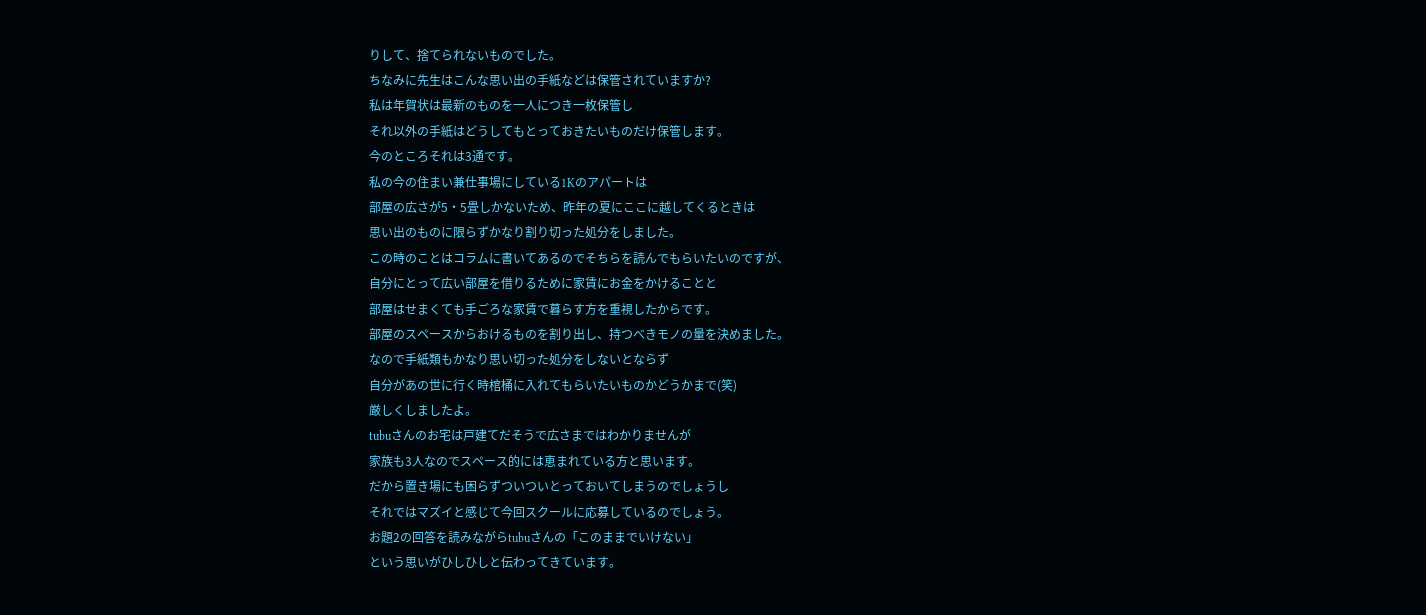りして、捨てられないものでした。
ちなみに先生はこんな思い出の手紙などは保管されていますか?
私は年賀状は最新のものを一人につき一枚保管し
それ以外の手紙はどうしてもとっておきたいものだけ保管します。
今のところそれは3通です。
私の今の住まい兼仕事場にしている1Kのアパートは
部屋の広さが5・5畳しかないため、昨年の夏にここに越してくるときは
思い出のものに限らずかなり割り切った処分をしました。
この時のことはコラムに書いてあるのでそちらを読んでもらいたいのですが、
自分にとって広い部屋を借りるために家賃にお金をかけることと
部屋はせまくても手ごろな家賃で暮らす方を重視したからです。
部屋のスペースからおけるものを割り出し、持つべきモノの量を決めました。
なので手紙類もかなり思い切った処分をしないとならず
自分があの世に行く時棺桶に入れてもらいたいものかどうかまで(笑)
厳しくしましたよ。
tubuさんのお宅は戸建てだそうで広さまではわかりませんが
家族も3人なのでスペース的には恵まれている方と思います。
だから置き場にも困らずついついとっておいてしまうのでしょうし
それではマズイと感じて今回スクールに応募しているのでしょう。
お題2の回答を読みながらtubuさんの「このままでいけない」
という思いがひしひしと伝わってきています。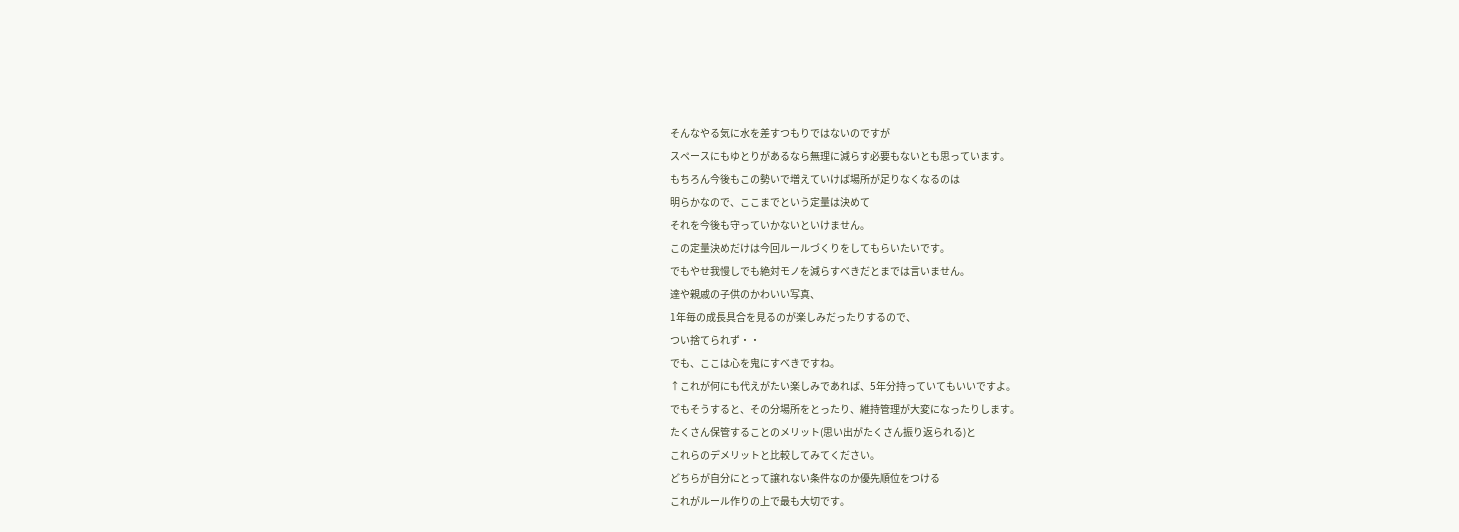そんなやる気に水を差すつもりではないのですが
スペースにもゆとりがあるなら無理に減らす必要もないとも思っています。
もちろん今後もこの勢いで増えていけば場所が足りなくなるのは
明らかなので、ここまでという定量は決めて
それを今後も守っていかないといけません。
この定量決めだけは今回ルールづくりをしてもらいたいです。
でもやせ我慢しでも絶対モノを減らすべきだとまでは言いません。
達や親戚の子供のかわいい写真、
1年毎の成長具合を見るのが楽しみだったりするので、
つい捨てられず・・
でも、ここは心を鬼にすべきですね。
↑これが何にも代えがたい楽しみであれば、5年分持っていてもいいですよ。
でもそうすると、その分場所をとったり、維持管理が大変になったりします。
たくさん保管することのメリット(思い出がたくさん振り返られる)と
これらのデメリットと比較してみてください。
どちらが自分にとって譲れない条件なのか優先順位をつける
これがルール作りの上で最も大切です。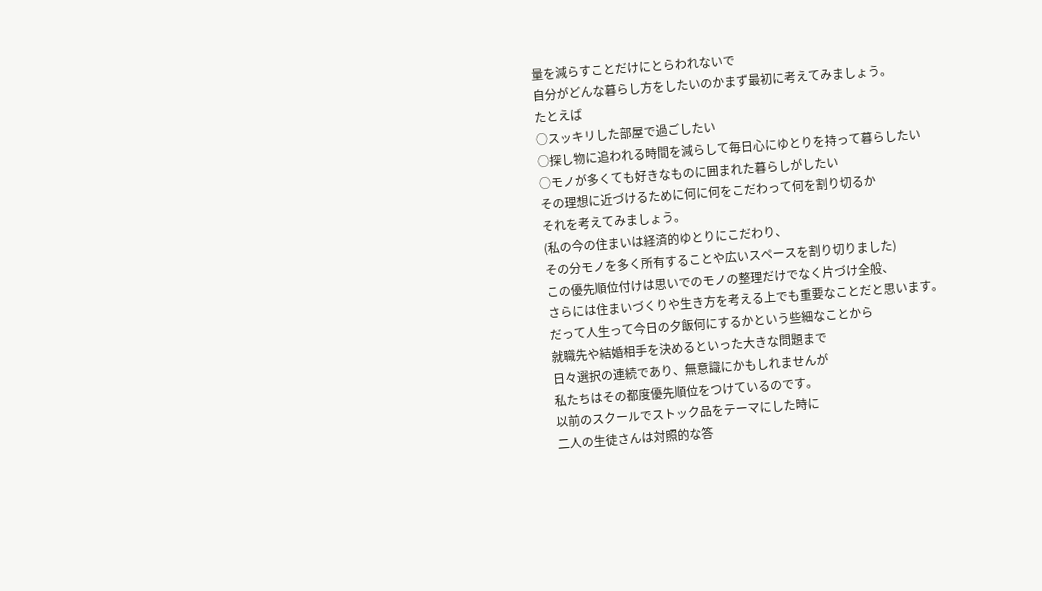量を減らすことだけにとらわれないで
自分がどんな暮らし方をしたいのかまず最初に考えてみましょう。
たとえば
○スッキリした部屋で過ごしたい
○探し物に追われる時間を減らして毎日心にゆとりを持って暮らしたい
○モノが多くても好きなものに囲まれた暮らしがしたい
その理想に近づけるために何に何をこだわって何を割り切るか
それを考えてみましょう。
(私の今の住まいは経済的ゆとりにこだわり、
その分モノを多く所有することや広いスペースを割り切りました)
この優先順位付けは思いでのモノの整理だけでなく片づけ全般、
さらには住まいづくりや生き方を考える上でも重要なことだと思います。
だって人生って今日の夕飯何にするかという些細なことから
就職先や結婚相手を決めるといった大きな問題まで
日々選択の連続であり、無意識にかもしれませんが
私たちはその都度優先順位をつけているのです。
以前のスクールでストック品をテーマにした時に
二人の生徒さんは対照的な答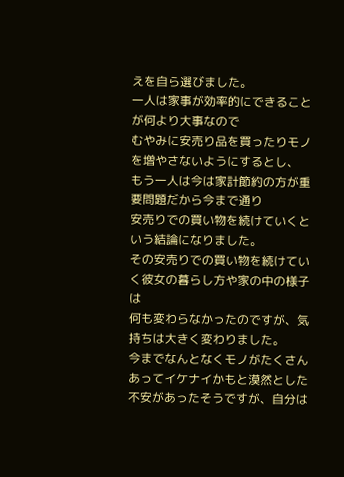えを自ら選びました。
一人は家事が効率的にできることが何より大事なので
むやみに安売り品を買ったりモノを増やさないようにするとし、
もう一人は今は家計節約の方が重要問題だから今まで通り
安売りでの買い物を続けていくという結論になりました。
その安売りでの買い物を続けていく彼女の暮らし方や家の中の様子は
何も変わらなかったのですが、気持ちは大きく変わりました。
今までなんとなくモノがたくさんあってイケナイかもと漠然とした
不安があったそうですが、自分は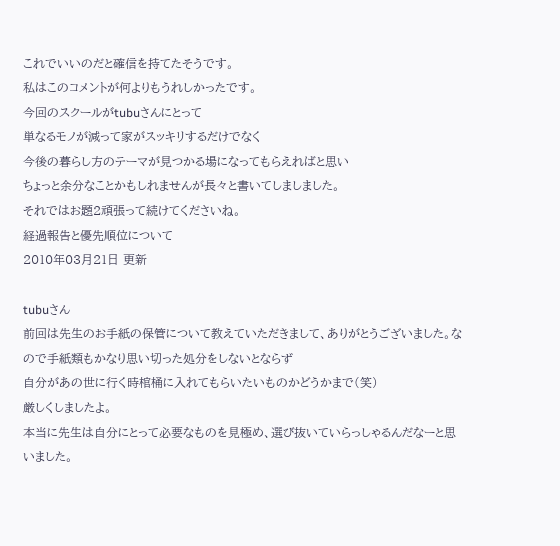これでいいのだと確信を持てたそうです。
私はこのコメントが何よりもうれしかったです。
今回のスクールがtubuさんにとって
単なるモノが減って家がスッキリするだけでなく
今後の暮らし方のテーマが見つかる場になってもらえればと思い
ちょっと余分なことかもしれませんが長々と書いてしましました。
それではお題2頑張って続けてくださいね。
経過報告と優先順位について
2010年03月21日 更新

tubuさん
前回は先生のお手紙の保管について教えていただきまして、ありがとうございました。なので手紙類もかなり思い切った処分をしないとならず
自分があの世に行く時棺桶に入れてもらいたいものかどうかまで(笑)
厳しくしましたよ。
本当に先生は自分にとって必要なものを見極め、選び抜いていらっしゃるんだなーと思いました。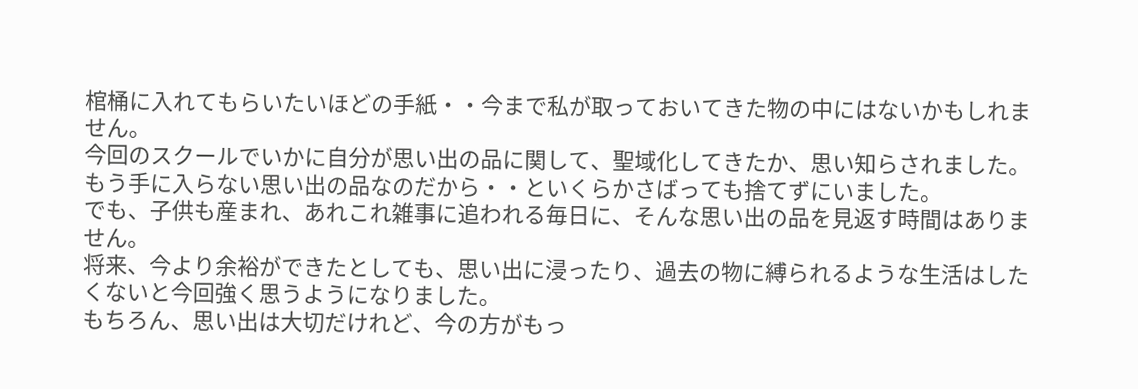棺桶に入れてもらいたいほどの手紙・・今まで私が取っておいてきた物の中にはないかもしれません。
今回のスクールでいかに自分が思い出の品に関して、聖域化してきたか、思い知らされました。
もう手に入らない思い出の品なのだから・・といくらかさばっても捨てずにいました。
でも、子供も産まれ、あれこれ雑事に追われる毎日に、そんな思い出の品を見返す時間はありません。
将来、今より余裕ができたとしても、思い出に浸ったり、過去の物に縛られるような生活はしたくないと今回強く思うようになりました。
もちろん、思い出は大切だけれど、今の方がもっ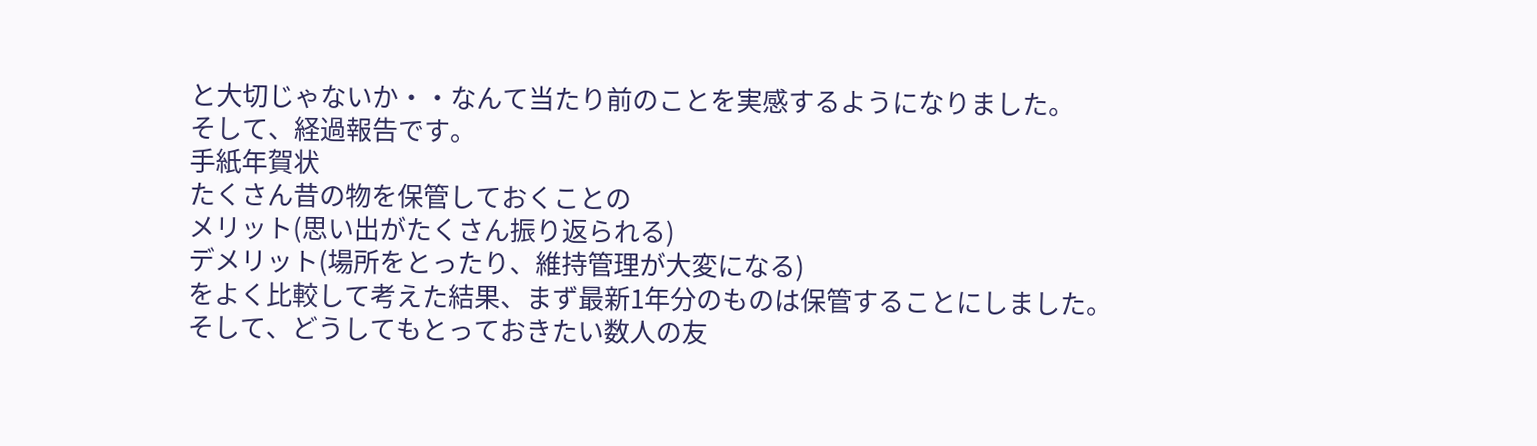と大切じゃないか・・なんて当たり前のことを実感するようになりました。
そして、経過報告です。
手紙年賀状
たくさん昔の物を保管しておくことの
メリット(思い出がたくさん振り返られる)
デメリット(場所をとったり、維持管理が大変になる)
をよく比較して考えた結果、まず最新1年分のものは保管することにしました。
そして、どうしてもとっておきたい数人の友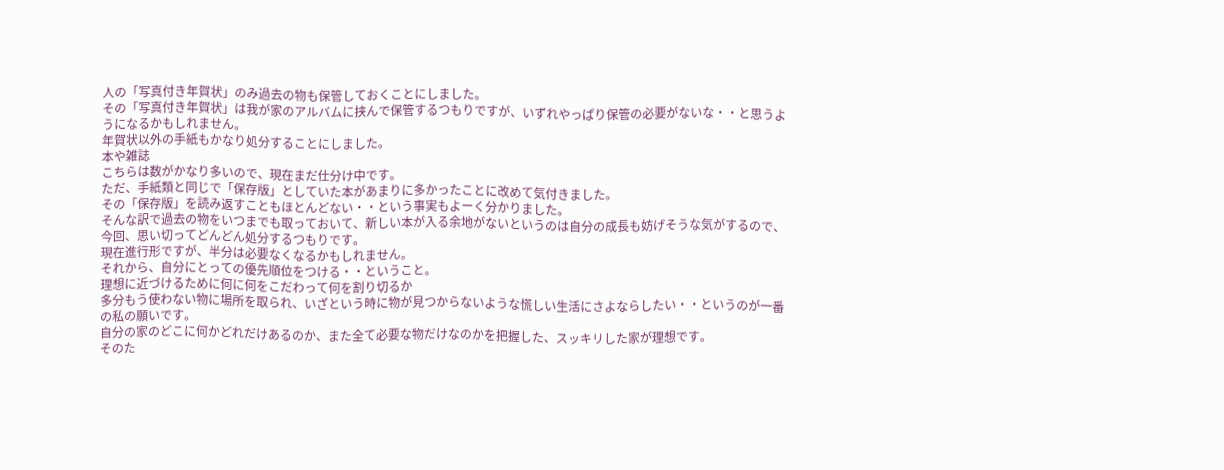人の「写真付き年賀状」のみ過去の物も保管しておくことにしました。
その「写真付き年賀状」は我が家のアルバムに挟んで保管するつもりですが、いずれやっぱり保管の必要がないな・・と思うようになるかもしれません。
年賀状以外の手紙もかなり処分することにしました。
本や雑誌
こちらは数がかなり多いので、現在まだ仕分け中です。
ただ、手紙類と同じで「保存版」としていた本があまりに多かったことに改めて気付きました。
その「保存版」を読み返すこともほとんどない・・という事実もよーく分かりました。
そんな訳で過去の物をいつまでも取っておいて、新しい本が入る余地がないというのは自分の成長も妨げそうな気がするので、今回、思い切ってどんどん処分するつもりです。
現在進行形ですが、半分は必要なくなるかもしれません。
それから、自分にとっての優先順位をつける・・ということ。
理想に近づけるために何に何をこだわって何を割り切るか
多分もう使わない物に場所を取られ、いざという時に物が見つからないような慌しい生活にさよならしたい・・というのが一番の私の願いです。
自分の家のどこに何かどれだけあるのか、また全て必要な物だけなのかを把握した、スッキリした家が理想です。
そのた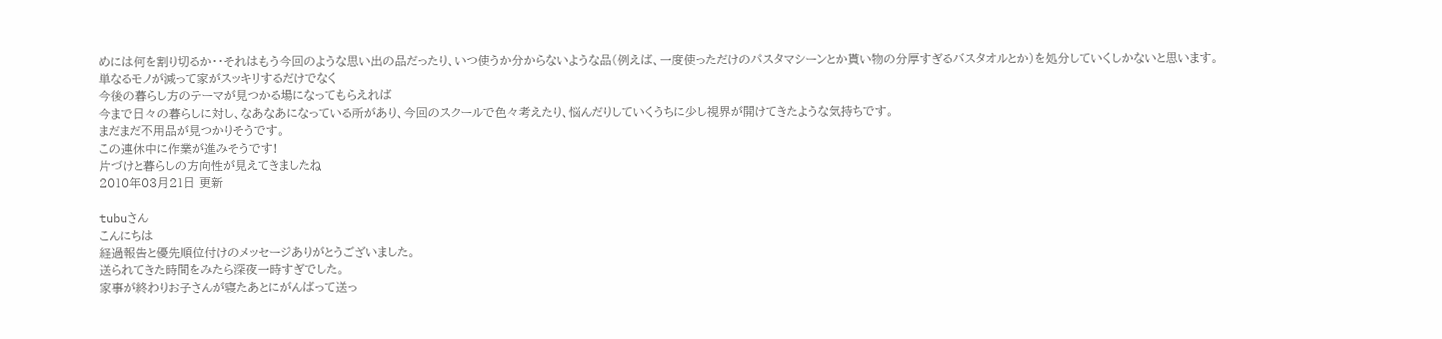めには何を割り切るか・・それはもう今回のような思い出の品だったり、いつ使うか分からないような品(例えば、一度使っただけのパスタマシーンとか貰い物の分厚すぎるバスタオルとか)を処分していくしかないと思います。
単なるモノが減って家がスッキリするだけでなく
今後の暮らし方のテーマが見つかる場になってもらえれば
今まで日々の暮らしに対し、なあなあになっている所があり、今回のスクールで色々考えたり、悩んだりしていくうちに少し視界が開けてきたような気持ちです。
まだまだ不用品が見つかりそうです。
この連休中に作業が進みそうです!
片づけと暮らしの方向性が見えてきましたね
2010年03月21日 更新

tubuさん
こんにちは
経過報告と優先順位付けのメッセージありがとうございました。
送られてきた時間をみたら深夜一時すぎでした。
家事が終わりお子さんが寝たあとにがんばって送っ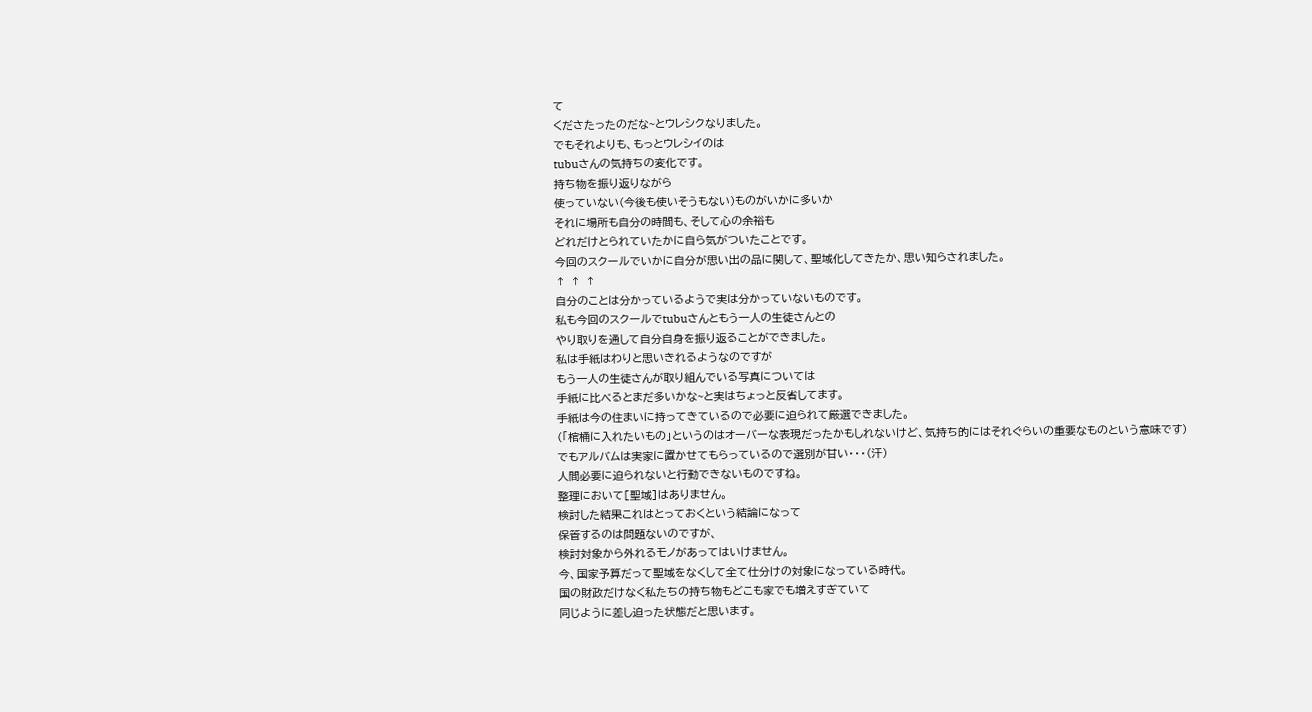て
くださたったのだな~とウレシクなりました。
でもそれよりも、もっとウレシイのは
tubuさんの気持ちの変化です。
持ち物を振り返りながら
使っていない(今後も使いそうもない)ものがいかに多いか
それに場所も自分の時間も、そして心の余裕も
どれだけとられていたかに自ら気がついたことです。
今回のスクールでいかに自分が思い出の品に関して、聖域化してきたか、思い知らされました。
↑ ↑ ↑
自分のことは分かっているようで実は分かっていないものです。
私も今回のスクールでtubuさんともう一人の生徒さんとの
やり取りを通して自分自身を振り返ることができました。
私は手紙はわりと思いきれるようなのですが
もう一人の生徒さんが取り組んでいる写真については
手紙に比べるとまだ多いかな~と実はちょっと反省してます。
手紙は今の住まいに持ってきているので必要に迫られて厳選できました。
(「棺桶に入れたいもの」というのはオーバーな表現だったかもしれないけど、気持ち的にはそれぐらいの重要なものという意味です)
でもアルバムは実家に置かせてもらっているので選別が甘い・・・(汗)
人間必要に迫られないと行動できないものですね。
整理において[聖域]はありません。
検討した結果これはとっておくという結論になって
保管するのは問題ないのですが、
検討対象から外れるモノがあってはいけません。
今、国家予算だって聖域をなくして全て仕分けの対象になっている時代。
国の財政だけなく私たちの持ち物もどこも家でも増えすぎていて
同じように差し迫った状態だと思います。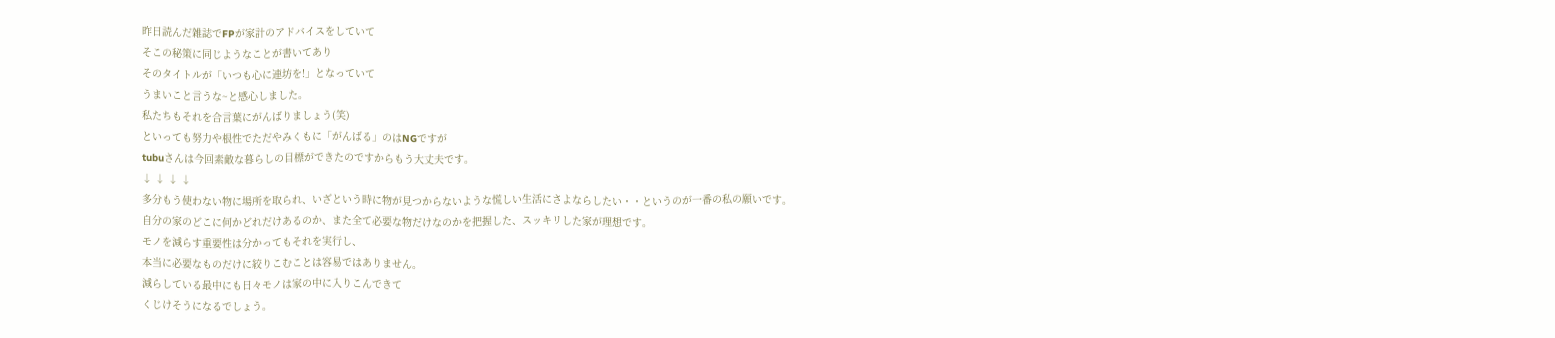昨日読んだ雑誌でFPが家計のアドバイスをしていて
そこの秘策に同じようなことが書いてあり
そのタイトルが「いつも心に連坊を!」となっていて
うまいこと言うな~と感心しました。
私たちもそれを合言葉にがんばりましょう(笑)
といっても努力や根性でただやみくもに「がんばる」のはNGですが
tubuさんは今回素敵な暮らしの目標ができたのですからもう大丈夫です。
↓ ↓ ↓ ↓
多分もう使わない物に場所を取られ、いざという時に物が見つからないような慌しい生活にさよならしたい・・というのが一番の私の願いです。
自分の家のどこに何かどれだけあるのか、また全て必要な物だけなのかを把握した、スッキリした家が理想です。
モノを減らす重要性は分かってもそれを実行し、
本当に必要なものだけに絞りこむことは容易ではありません。
減らしている最中にも日々モノは家の中に入りこんできて
くじけそうになるでしょう。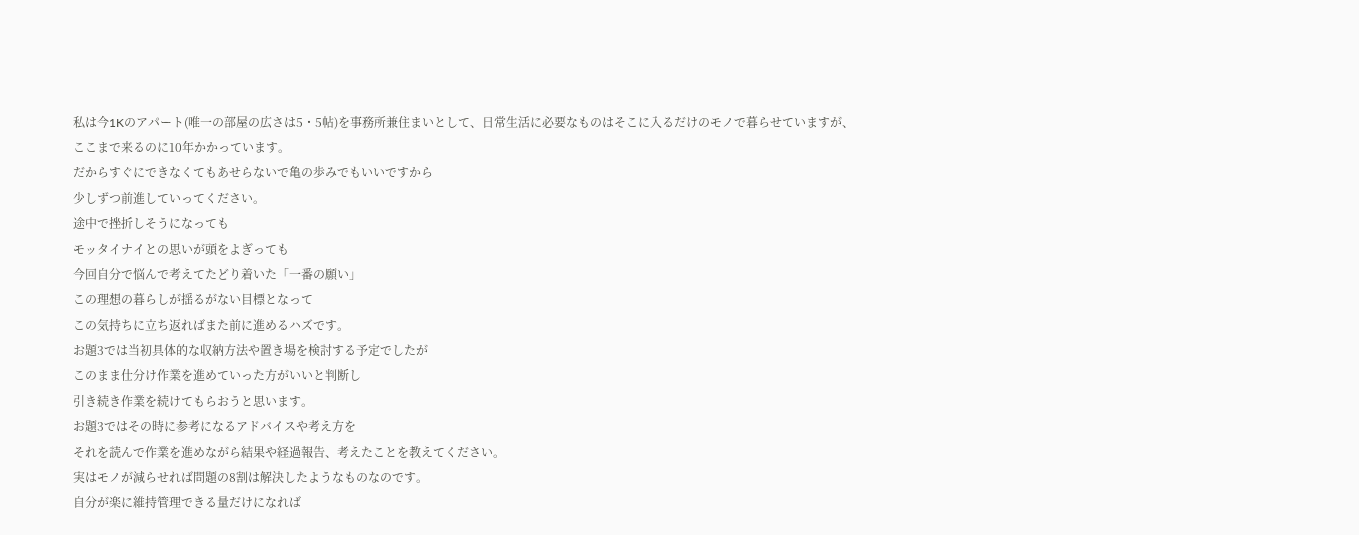私は今1Kのアパート(唯一の部屋の広さは5・5帖)を事務所兼住まいとして、日常生活に必要なものはそこに入るだけのモノで暮らせていますが、
ここまで来るのに10年かかっています。
だからすぐにできなくてもあせらないで亀の歩みでもいいですから
少しずつ前進していってください。
途中で挫折しそうになっても
モッタイナイとの思いが頭をよぎっても
今回自分で悩んで考えてたどり着いた「一番の願い」
この理想の暮らしが揺るがない目標となって
この気持ちに立ち返ればまた前に進めるハズです。
お題3では当初具体的な収納方法や置き場を検討する予定でしたが
このまま仕分け作業を進めていった方がいいと判断し
引き続き作業を続けてもらおうと思います。
お題3ではその時に参考になるアドバイスや考え方を
それを読んで作業を進めながら結果や経過報告、考えたことを教えてください。
実はモノが減らせれば問題の8割は解決したようなものなのです。
自分が楽に維持管理できる量だけになれば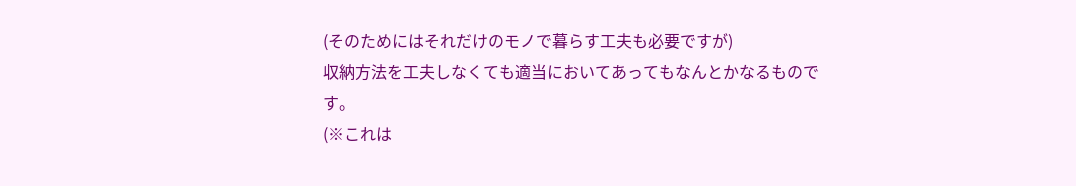(そのためにはそれだけのモノで暮らす工夫も必要ですが)
収納方法を工夫しなくても適当においてあってもなんとかなるものです。
(※これは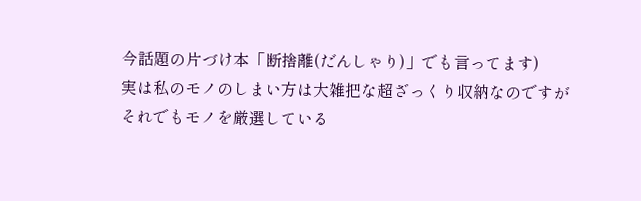今話題の片づけ本「断捨離(だんしゃり)」でも言ってます)
実は私のモノのしまい方は大雑把な超ざっくり収納なのですが
それでもモノを厳選している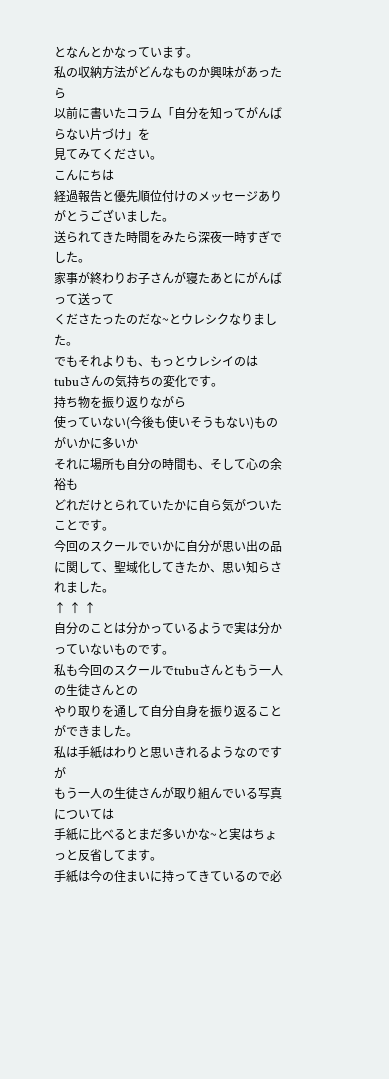となんとかなっています。
私の収納方法がどんなものか興味があったら
以前に書いたコラム「自分を知ってがんばらない片づけ」を
見てみてください。
こんにちは
経過報告と優先順位付けのメッセージありがとうございました。
送られてきた時間をみたら深夜一時すぎでした。
家事が終わりお子さんが寝たあとにがんばって送って
くださたったのだな~とウレシクなりました。
でもそれよりも、もっとウレシイのは
tubuさんの気持ちの変化です。
持ち物を振り返りながら
使っていない(今後も使いそうもない)ものがいかに多いか
それに場所も自分の時間も、そして心の余裕も
どれだけとられていたかに自ら気がついたことです。
今回のスクールでいかに自分が思い出の品に関して、聖域化してきたか、思い知らされました。
↑ ↑ ↑
自分のことは分かっているようで実は分かっていないものです。
私も今回のスクールでtubuさんともう一人の生徒さんとの
やり取りを通して自分自身を振り返ることができました。
私は手紙はわりと思いきれるようなのですが
もう一人の生徒さんが取り組んでいる写真については
手紙に比べるとまだ多いかな~と実はちょっと反省してます。
手紙は今の住まいに持ってきているので必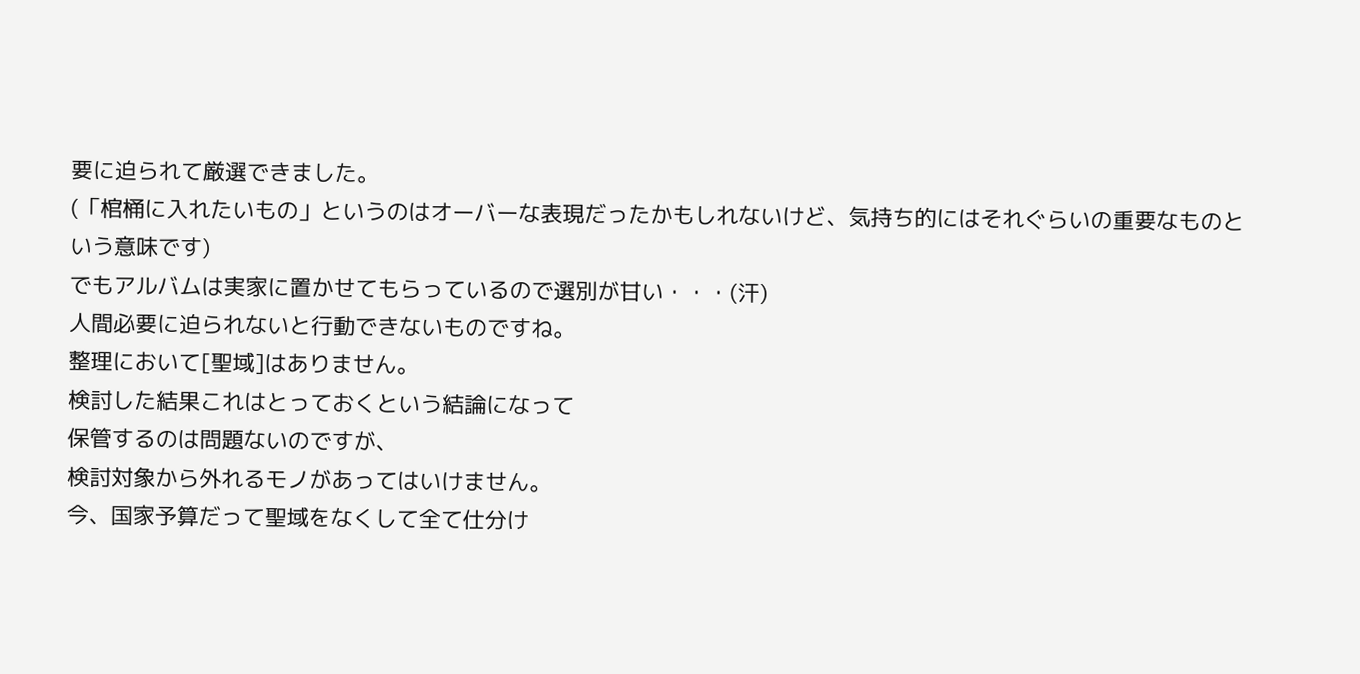要に迫られて厳選できました。
(「棺桶に入れたいもの」というのはオーバーな表現だったかもしれないけど、気持ち的にはそれぐらいの重要なものという意味です)
でもアルバムは実家に置かせてもらっているので選別が甘い・・・(汗)
人間必要に迫られないと行動できないものですね。
整理において[聖域]はありません。
検討した結果これはとっておくという結論になって
保管するのは問題ないのですが、
検討対象から外れるモノがあってはいけません。
今、国家予算だって聖域をなくして全て仕分け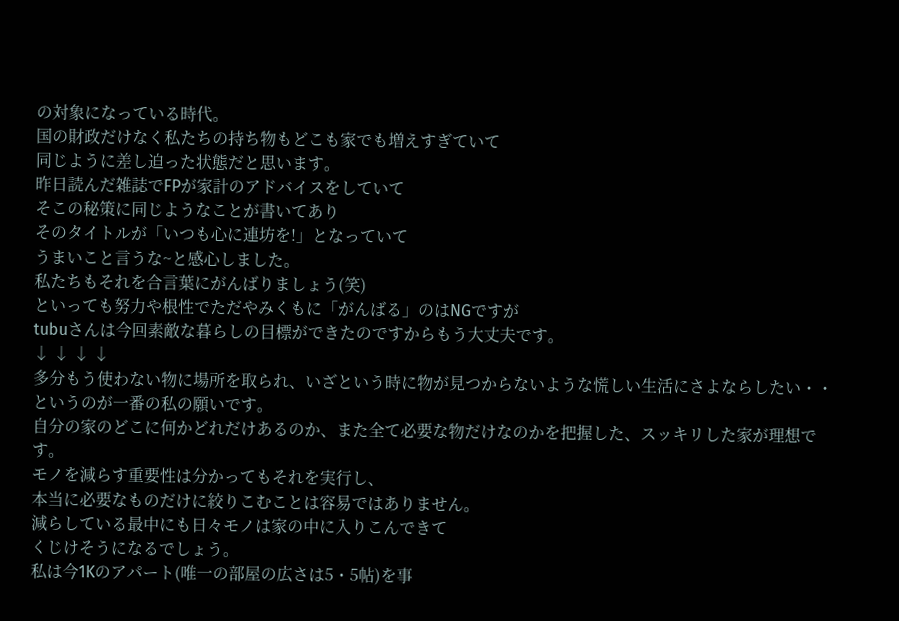の対象になっている時代。
国の財政だけなく私たちの持ち物もどこも家でも増えすぎていて
同じように差し迫った状態だと思います。
昨日読んだ雑誌でFPが家計のアドバイスをしていて
そこの秘策に同じようなことが書いてあり
そのタイトルが「いつも心に連坊を!」となっていて
うまいこと言うな~と感心しました。
私たちもそれを合言葉にがんばりましょう(笑)
といっても努力や根性でただやみくもに「がんばる」のはNGですが
tubuさんは今回素敵な暮らしの目標ができたのですからもう大丈夫です。
↓ ↓ ↓ ↓
多分もう使わない物に場所を取られ、いざという時に物が見つからないような慌しい生活にさよならしたい・・というのが一番の私の願いです。
自分の家のどこに何かどれだけあるのか、また全て必要な物だけなのかを把握した、スッキリした家が理想です。
モノを減らす重要性は分かってもそれを実行し、
本当に必要なものだけに絞りこむことは容易ではありません。
減らしている最中にも日々モノは家の中に入りこんできて
くじけそうになるでしょう。
私は今1Kのアパート(唯一の部屋の広さは5・5帖)を事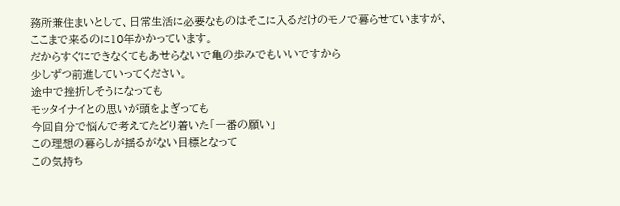務所兼住まいとして、日常生活に必要なものはそこに入るだけのモノで暮らせていますが、
ここまで来るのに10年かかっています。
だからすぐにできなくてもあせらないで亀の歩みでもいいですから
少しずつ前進していってください。
途中で挫折しそうになっても
モッタイナイとの思いが頭をよぎっても
今回自分で悩んで考えてたどり着いた「一番の願い」
この理想の暮らしが揺るがない目標となって
この気持ち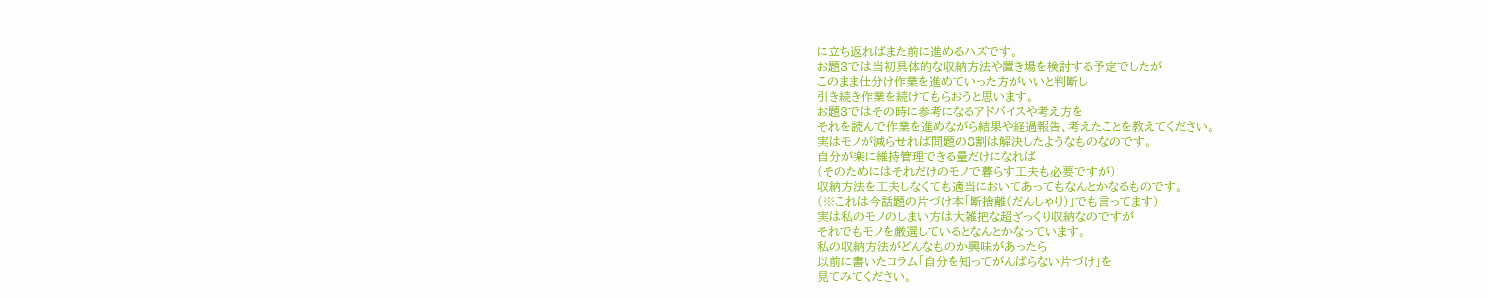に立ち返ればまた前に進めるハズです。
お題3では当初具体的な収納方法や置き場を検討する予定でしたが
このまま仕分け作業を進めていった方がいいと判断し
引き続き作業を続けてもらおうと思います。
お題3ではその時に参考になるアドバイスや考え方を
それを読んで作業を進めながら結果や経過報告、考えたことを教えてください。
実はモノが減らせれば問題の8割は解決したようなものなのです。
自分が楽に維持管理できる量だけになれば
(そのためにはそれだけのモノで暮らす工夫も必要ですが)
収納方法を工夫しなくても適当においてあってもなんとかなるものです。
(※これは今話題の片づけ本「断捨離(だんしゃり)」でも言ってます)
実は私のモノのしまい方は大雑把な超ざっくり収納なのですが
それでもモノを厳選しているとなんとかなっています。
私の収納方法がどんなものか興味があったら
以前に書いたコラム「自分を知ってがんばらない片づけ」を
見てみてください。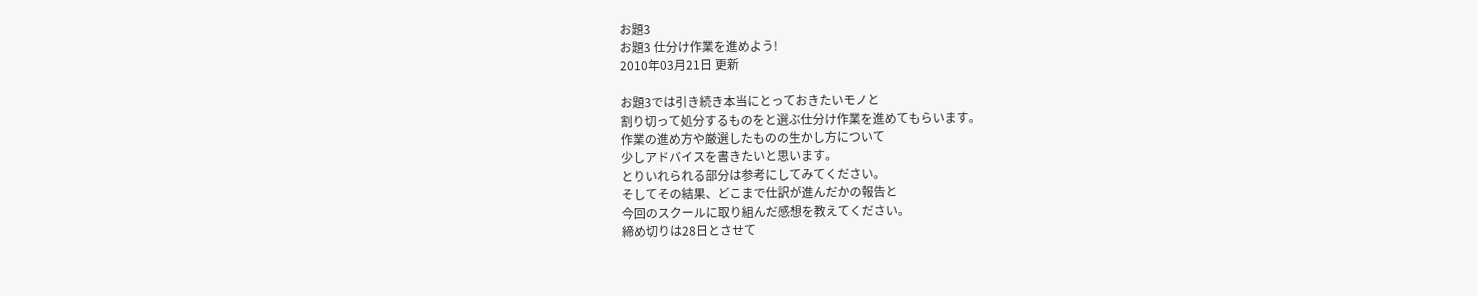お題3
お題3 仕分け作業を進めよう!
2010年03月21日 更新

お題3では引き続き本当にとっておきたいモノと
割り切って処分するものをと選ぶ仕分け作業を進めてもらいます。
作業の進め方や厳選したものの生かし方について
少しアドバイスを書きたいと思います。
とりいれられる部分は参考にしてみてください。
そしてその結果、どこまで仕訳が進んだかの報告と
今回のスクールに取り組んだ感想を教えてください。
締め切りは28日とさせて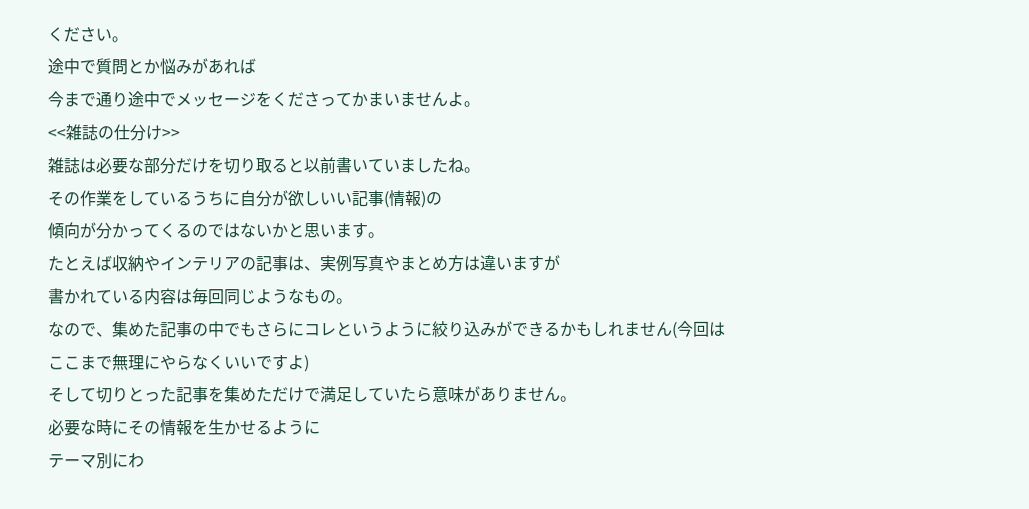ください。
途中で質問とか悩みがあれば
今まで通り途中でメッセージをくださってかまいませんよ。
<<雑誌の仕分け>>
雑誌は必要な部分だけを切り取ると以前書いていましたね。
その作業をしているうちに自分が欲しいい記事(情報)の
傾向が分かってくるのではないかと思います。
たとえば収納やインテリアの記事は、実例写真やまとめ方は違いますが
書かれている内容は毎回同じようなもの。
なので、集めた記事の中でもさらにコレというように絞り込みができるかもしれません(今回はここまで無理にやらなくいいですよ)
そして切りとった記事を集めただけで満足していたら意味がありません。
必要な時にその情報を生かせるように
テーマ別にわ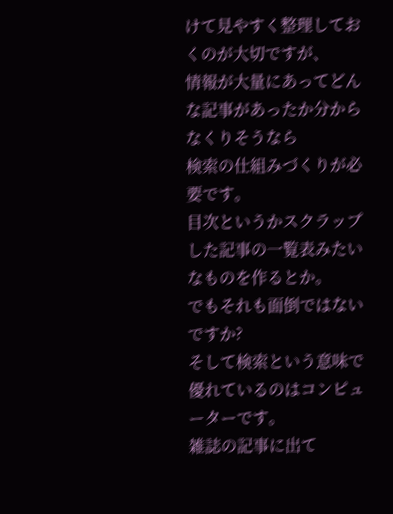けて見やすく整理しておくのが大切ですが、
情報が大量にあってどんな記事があったか分からなくりそうなら
検索の仕組みづくりが必要です。
目次というかスクラップした記事の一覧表みたいなものを作るとか。
でもそれも面倒ではないですか?
そして検索という意味で優れているのはコンピューターです。
雑誌の記事に出て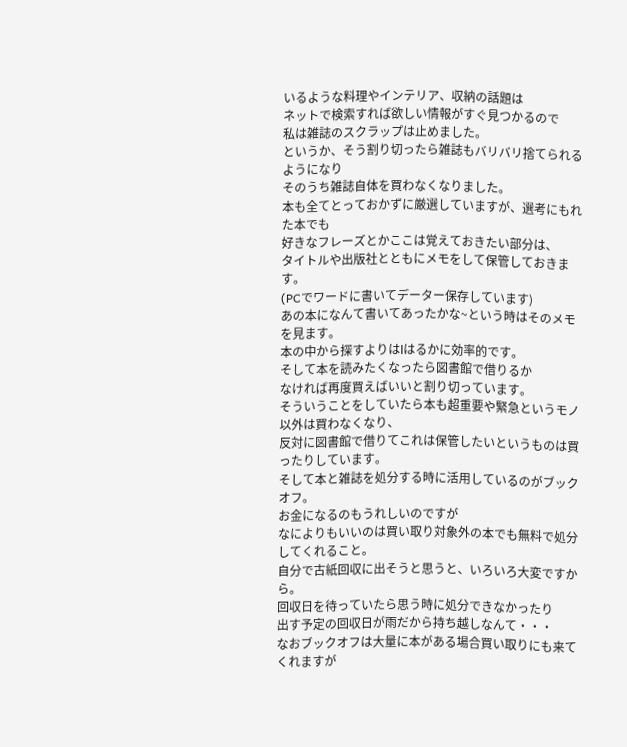いるような料理やインテリア、収納の話題は
ネットで検索すれば欲しい情報がすぐ見つかるので
私は雑誌のスクラップは止めました。
というか、そう割り切ったら雑誌もバリバリ捨てられるようになり
そのうち雑誌自体を買わなくなりました。
本も全てとっておかずに厳選していますが、選考にもれた本でも
好きなフレーズとかここは覚えておきたい部分は、
タイトルや出版社とともにメモをして保管しておきます。
(PCでワードに書いてデーター保存しています)
あの本になんて書いてあったかな~という時はそのメモを見ます。
本の中から探すよりはlはるかに効率的です。
そして本を読みたくなったら図書館で借りるか
なければ再度買えばいいと割り切っています。
そういうことをしていたら本も超重要や緊急というモノ以外は買わなくなり、
反対に図書館で借りてこれは保管したいというものは買ったりしています。
そして本と雑誌を処分する時に活用しているのがブックオフ。
お金になるのもうれしいのですが
なによりもいいのは買い取り対象外の本でも無料で処分してくれること。
自分で古紙回収に出そうと思うと、いろいろ大変ですから。
回収日を待っていたら思う時に処分できなかったり
出す予定の回収日が雨だから持ち越しなんて・・・
なおブックオフは大量に本がある場合買い取りにも来てくれますが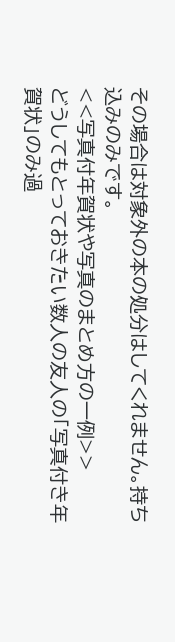その場合は対象外の本の処分はしてくれません。持ち込みのみです。
<<写真付年賀状や写真のまとめ方の一例>>
どうしてもとっておきたい数人の友人の「写真付き年賀状」のみ過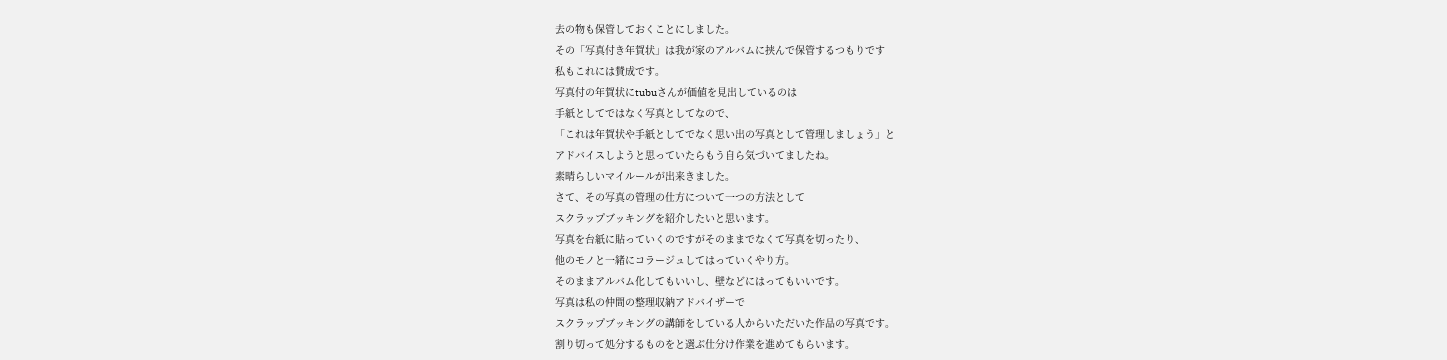去の物も保管しておくことにしました。
その「写真付き年賀状」は我が家のアルバムに挟んで保管するつもりです
私もこれには賛成です。
写真付の年賀状にtubuさんが価値を見出しているのは
手紙としてではなく写真としてなので、
「これは年賀状や手紙としてでなく思い出の写真として管理しましょう」と
アドバイスしようと思っていたらもう自ら気づいてましたね。
素晴らしいマイルールが出来きました。
さて、その写真の管理の仕方について一つの方法として
スクラップブッキングを紹介したいと思います。
写真を台紙に貼っていくのですがそのままでなくて写真を切ったり、
他のモノと一緒にコラージュしてはっていくやり方。
そのままアルバム化してもいいし、壁などにはってもいいです。
写真は私の仲間の整理収納アドバイザーで
スクラップブッキングの講師をしている人からいただいた作品の写真です。
割り切って処分するものをと選ぶ仕分け作業を進めてもらいます。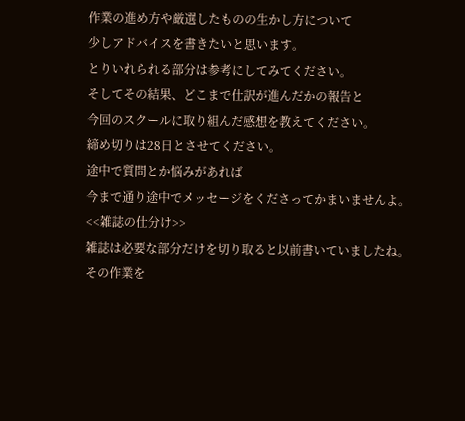作業の進め方や厳選したものの生かし方について
少しアドバイスを書きたいと思います。
とりいれられる部分は参考にしてみてください。
そしてその結果、どこまで仕訳が進んだかの報告と
今回のスクールに取り組んだ感想を教えてください。
締め切りは28日とさせてください。
途中で質問とか悩みがあれば
今まで通り途中でメッセージをくださってかまいませんよ。
<<雑誌の仕分け>>
雑誌は必要な部分だけを切り取ると以前書いていましたね。
その作業を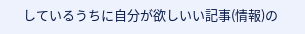しているうちに自分が欲しいい記事(情報)の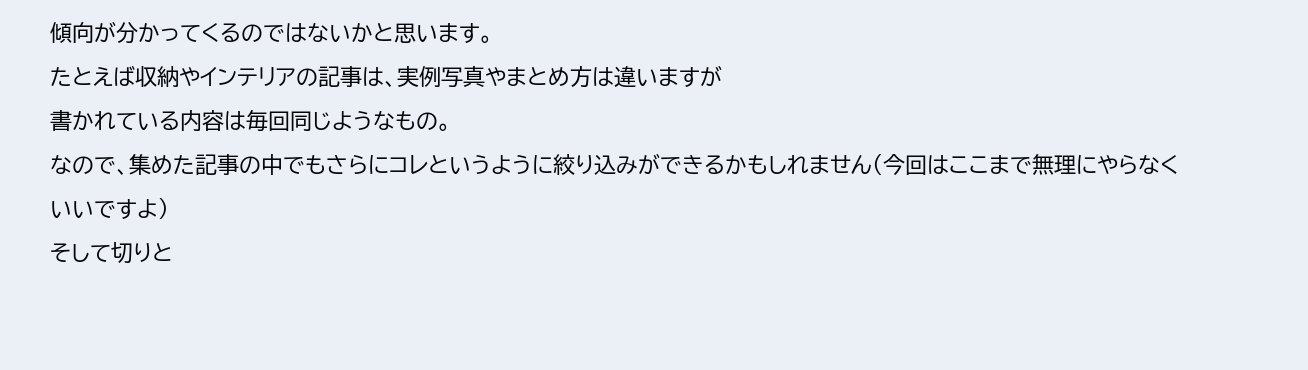傾向が分かってくるのではないかと思います。
たとえば収納やインテリアの記事は、実例写真やまとめ方は違いますが
書かれている内容は毎回同じようなもの。
なので、集めた記事の中でもさらにコレというように絞り込みができるかもしれません(今回はここまで無理にやらなくいいですよ)
そして切りと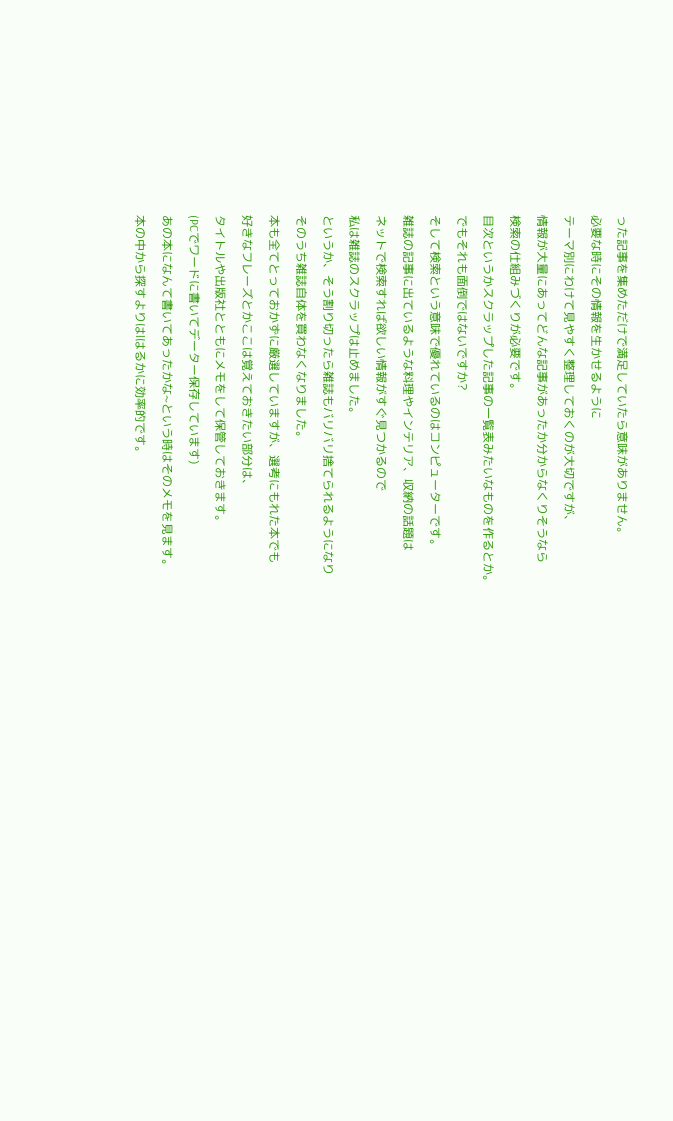った記事を集めただけで満足していたら意味がありません。
必要な時にその情報を生かせるように
テーマ別にわけて見やすく整理しておくのが大切ですが、
情報が大量にあってどんな記事があったか分からなくりそうなら
検索の仕組みづくりが必要です。
目次というかスクラップした記事の一覧表みたいなものを作るとか。
でもそれも面倒ではないですか?
そして検索という意味で優れているのはコンピューターです。
雑誌の記事に出ているような料理やインテリア、収納の話題は
ネットで検索すれば欲しい情報がすぐ見つかるので
私は雑誌のスクラップは止めました。
というか、そう割り切ったら雑誌もバリバリ捨てられるようになり
そのうち雑誌自体を買わなくなりました。
本も全てとっておかずに厳選していますが、選考にもれた本でも
好きなフレーズとかここは覚えておきたい部分は、
タイトルや出版社とともにメモをして保管しておきます。
(PCでワードに書いてデーター保存しています)
あの本になんて書いてあったかな~という時はそのメモを見ます。
本の中から探すよりはlはるかに効率的です。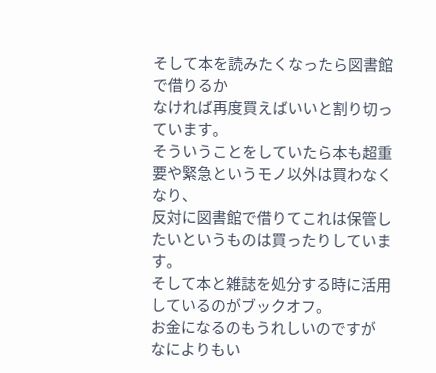そして本を読みたくなったら図書館で借りるか
なければ再度買えばいいと割り切っています。
そういうことをしていたら本も超重要や緊急というモノ以外は買わなくなり、
反対に図書館で借りてこれは保管したいというものは買ったりしています。
そして本と雑誌を処分する時に活用しているのがブックオフ。
お金になるのもうれしいのですが
なによりもい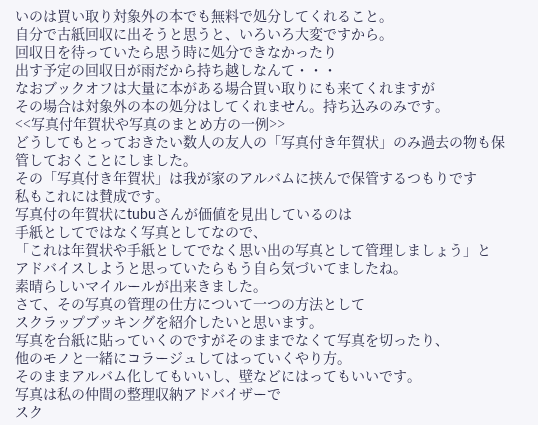いのは買い取り対象外の本でも無料で処分してくれること。
自分で古紙回収に出そうと思うと、いろいろ大変ですから。
回収日を待っていたら思う時に処分できなかったり
出す予定の回収日が雨だから持ち越しなんて・・・
なおブックオフは大量に本がある場合買い取りにも来てくれますが
その場合は対象外の本の処分はしてくれません。持ち込みのみです。
<<写真付年賀状や写真のまとめ方の一例>>
どうしてもとっておきたい数人の友人の「写真付き年賀状」のみ過去の物も保管しておくことにしました。
その「写真付き年賀状」は我が家のアルバムに挟んで保管するつもりです
私もこれには賛成です。
写真付の年賀状にtubuさんが価値を見出しているのは
手紙としてではなく写真としてなので、
「これは年賀状や手紙としてでなく思い出の写真として管理しましょう」と
アドバイスしようと思っていたらもう自ら気づいてましたね。
素晴らしいマイルールが出来きました。
さて、その写真の管理の仕方について一つの方法として
スクラップブッキングを紹介したいと思います。
写真を台紙に貼っていくのですがそのままでなくて写真を切ったり、
他のモノと一緒にコラージュしてはっていくやり方。
そのままアルバム化してもいいし、壁などにはってもいいです。
写真は私の仲間の整理収納アドバイザーで
スク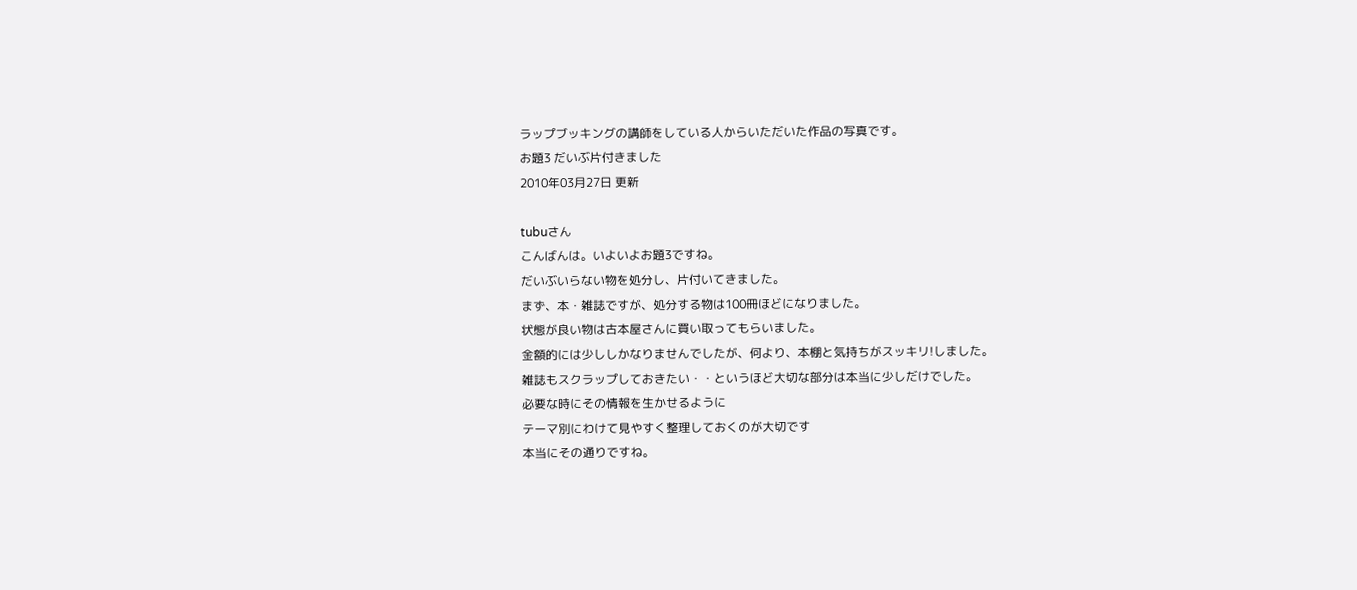ラップブッキングの講師をしている人からいただいた作品の写真です。
お題3 だいぶ片付きました
2010年03月27日 更新

tubuさん
こんばんは。いよいよお題3ですね。
だいぶいらない物を処分し、片付いてきました。
まず、本・雑誌ですが、処分する物は100冊ほどになりました。
状態が良い物は古本屋さんに買い取ってもらいました。
金額的には少ししかなりませんでしたが、何より、本棚と気持ちがスッキリ!しました。
雑誌もスクラップしておきたい・・というほど大切な部分は本当に少しだけでした。
必要な時にその情報を生かせるように
テーマ別にわけて見やすく整理しておくのが大切です
本当にその通りですね。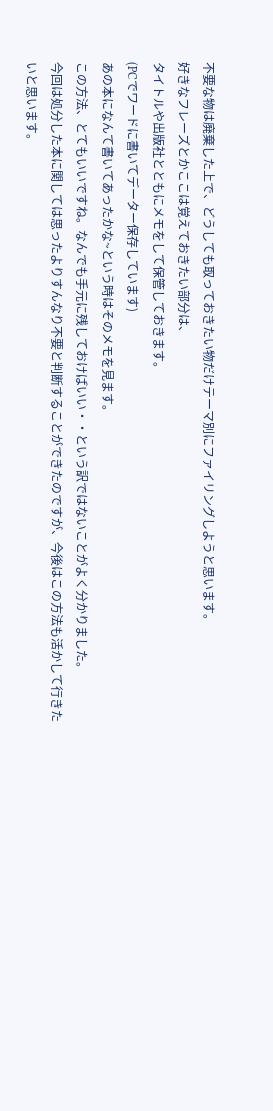不要な物は廃棄した上で、どうしても取っておきたい物だけテーマ別にファイリングしようと思います。
好きなフレーズとかここは覚えておきたい部分は、
タイトルや出版社とともにメモをして保管しておきます。
(PCでワードに書いてデーター保存しています)
あの本になんて書いてあったかな~という時はそのメモを見ます。
この方法、とてもいいですね。なんでも手元に残しておけばいい・・という訳ではないことがよく分かりました。
今回は処分した本に関しては思ったよりすんなり不要と判断することができたのですが、今後はこの方法も活かして行きたいと思います。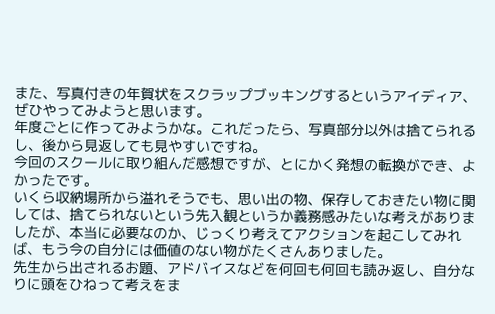また、写真付きの年賀状をスクラップブッキングするというアイディア、ぜひやってみようと思います。
年度ごとに作ってみようかな。これだったら、写真部分以外は捨てられるし、後から見返しても見やすいですね。
今回のスクールに取り組んだ感想ですが、とにかく発想の転換ができ、よかったです。
いくら収納場所から溢れそうでも、思い出の物、保存しておきたい物に関しては、捨てられないという先入観というか義務感みたいな考えがありましたが、本当に必要なのか、じっくり考えてアクションを起こしてみれば、もう今の自分には価値のない物がたくさんありました。
先生から出されるお題、アドバイスなどを何回も何回も読み返し、自分なりに頭をひねって考えをま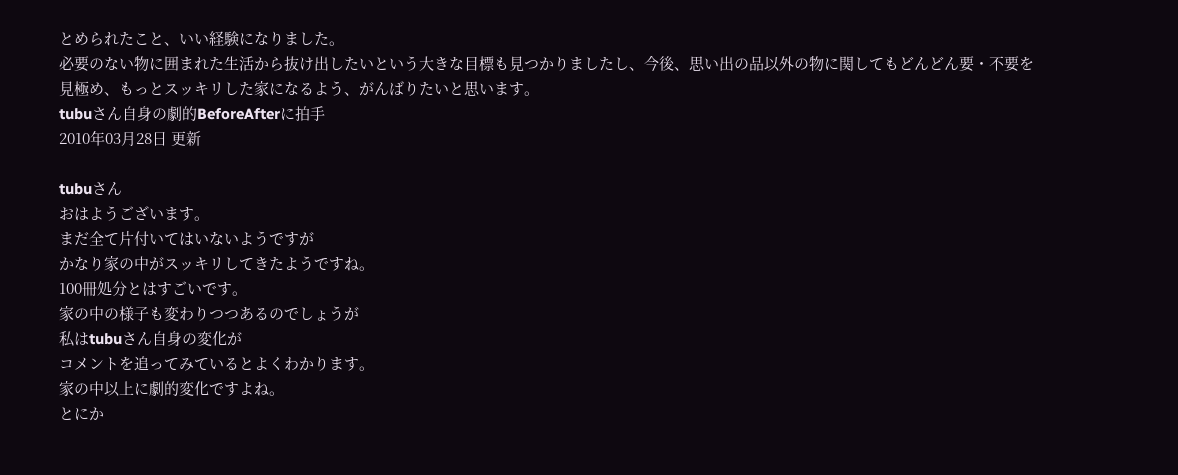とめられたこと、いい経験になりました。
必要のない物に囲まれた生活から抜け出したいという大きな目標も見つかりましたし、今後、思い出の品以外の物に関してもどんどん要・不要を見極め、もっとスッキリした家になるよう、がんばりたいと思います。
tubuさん自身の劇的BeforeAfterに拍手
2010年03月28日 更新

tubuさん
おはようございます。
まだ全て片付いてはいないようですが
かなり家の中がスッキリしてきたようですね。
100冊処分とはすごいです。
家の中の様子も変わりつつあるのでしょうが
私はtubuさん自身の変化が
コメントを追ってみているとよくわかります。
家の中以上に劇的変化ですよね。
とにか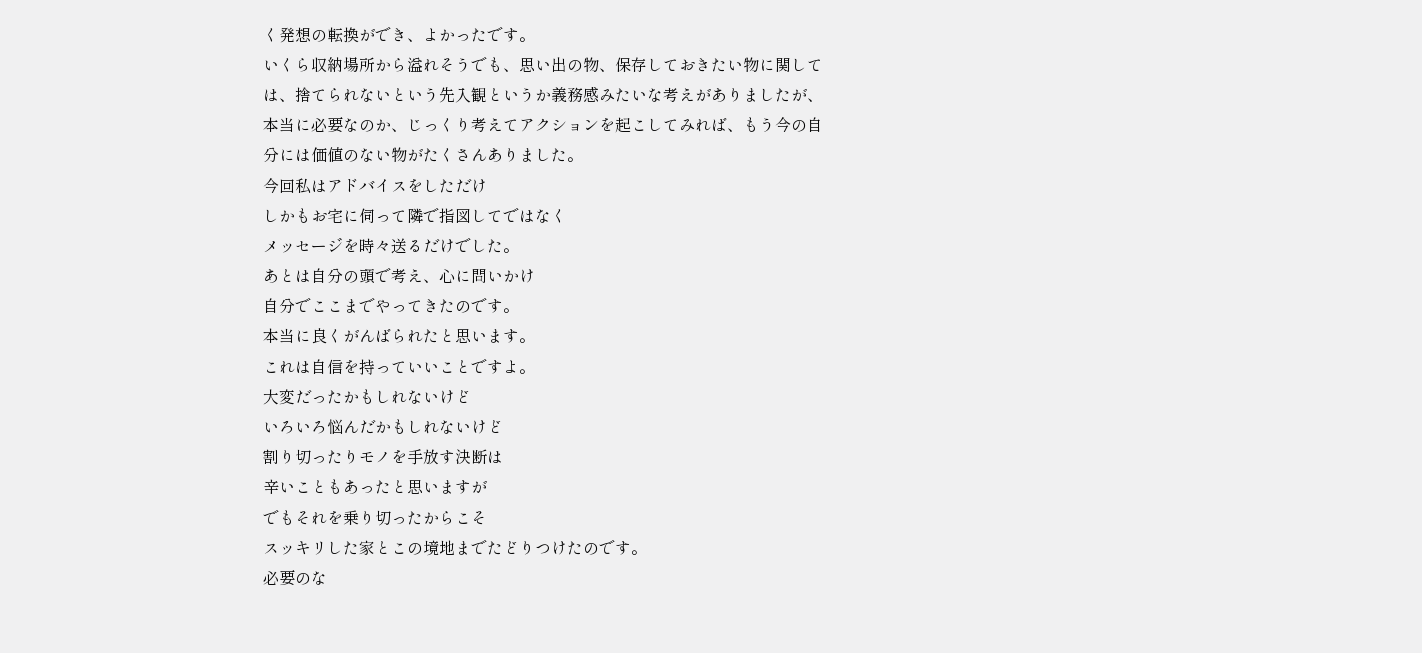く発想の転換ができ、よかったです。
いくら収納場所から溢れそうでも、思い出の物、保存しておきたい物に関しては、捨てられないという先入観というか義務感みたいな考えがありましたが、本当に必要なのか、じっくり考えてアクションを起こしてみれば、もう今の自分には価値のない物がたくさんありました。
今回私はアドバイスをしただけ
しかもお宅に伺って隣で指図してではなく
メッセージを時々送るだけでした。
あとは自分の頭で考え、心に問いかけ
自分でここまでやってきたのです。
本当に良くがんばられたと思います。
これは自信を持っていいことですよ。
大変だったかもしれないけど
いろいろ悩んだかもしれないけど
割り切ったりモノを手放す決断は
辛いこともあったと思いますが
でもそれを乗り切ったからこそ
スッキリした家とこの境地までたどりつけたのです。
必要のな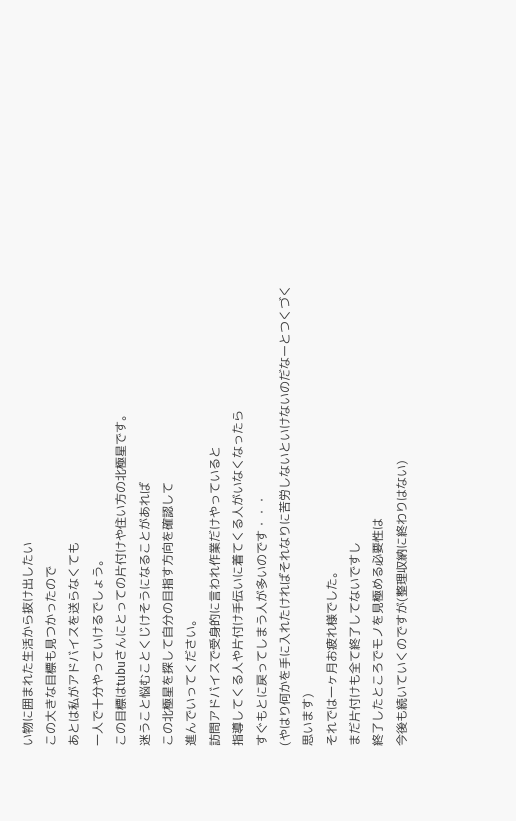い物に囲まれた生活から抜け出したい
この大きな目標も見つかったので
あとは私がアドバイスを送らなくても
一人で十分やっていけるでしょう。
この目標はtubuさんにとっての片付けや住い方の北極星です。
迷うこと悩むことくじけそうになることがあれば
この北極星を探して自分の目指す方向を確認して
進んでいってください。
訪問アドバイスで受身的に言われ作業だけやっていると
指導してくる人や片付け手伝いに着てくる人がいなくなったら
すぐもとに戻ってしまう人が多いのです・・・
(やはり何かを手に入れたければそれなりに苦労しないといけないのだなーとつくづく思います)
それでは一ヶ月お疲れ様でした。
まだ片付けも全て終了してないですし
終了したところでモノを見極める必要性は
今後も続いていくのですが(整理収納に終わりはない)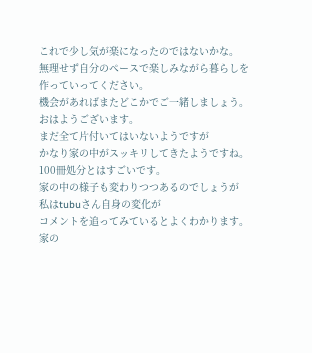これで少し気が楽になったのではないかな。
無理せず自分のペースで楽しみながら暮らしを作っていってください。
機会があればまたどこかでご一緒しましょう。
おはようございます。
まだ全て片付いてはいないようですが
かなり家の中がスッキリしてきたようですね。
100冊処分とはすごいです。
家の中の様子も変わりつつあるのでしょうが
私はtubuさん自身の変化が
コメントを追ってみているとよくわかります。
家の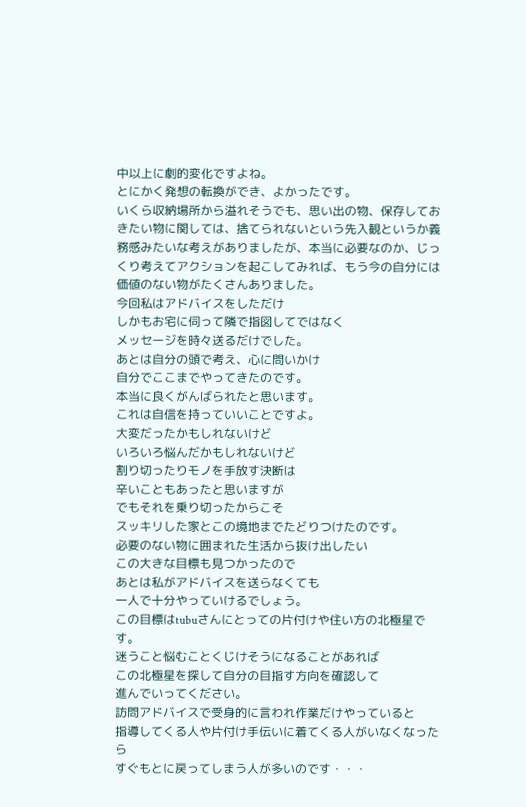中以上に劇的変化ですよね。
とにかく発想の転換ができ、よかったです。
いくら収納場所から溢れそうでも、思い出の物、保存しておきたい物に関しては、捨てられないという先入観というか義務感みたいな考えがありましたが、本当に必要なのか、じっくり考えてアクションを起こしてみれば、もう今の自分には価値のない物がたくさんありました。
今回私はアドバイスをしただけ
しかもお宅に伺って隣で指図してではなく
メッセージを時々送るだけでした。
あとは自分の頭で考え、心に問いかけ
自分でここまでやってきたのです。
本当に良くがんばられたと思います。
これは自信を持っていいことですよ。
大変だったかもしれないけど
いろいろ悩んだかもしれないけど
割り切ったりモノを手放す決断は
辛いこともあったと思いますが
でもそれを乗り切ったからこそ
スッキリした家とこの境地までたどりつけたのです。
必要のない物に囲まれた生活から抜け出したい
この大きな目標も見つかったので
あとは私がアドバイスを送らなくても
一人で十分やっていけるでしょう。
この目標はtubuさんにとっての片付けや住い方の北極星です。
迷うこと悩むことくじけそうになることがあれば
この北極星を探して自分の目指す方向を確認して
進んでいってください。
訪問アドバイスで受身的に言われ作業だけやっていると
指導してくる人や片付け手伝いに着てくる人がいなくなったら
すぐもとに戻ってしまう人が多いのです・・・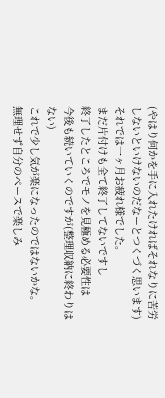(やはり何かを手に入れたければそれなりに苦労しないといけないのだなーとつくづく思います)
それでは一ヶ月お疲れ様でした。
まだ片付けも全て終了してないですし
終了したところでモノを見極める必要性は
今後も続いていくのですが(整理収納に終わりはない)
これで少し気が楽になったのではないかな。
無理せず自分のペースで楽しみ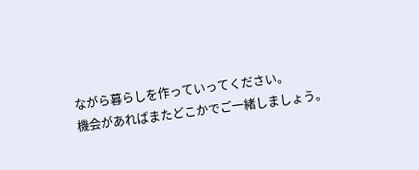ながら暮らしを作っていってください。
機会があればまたどこかでご一緒しましょう。